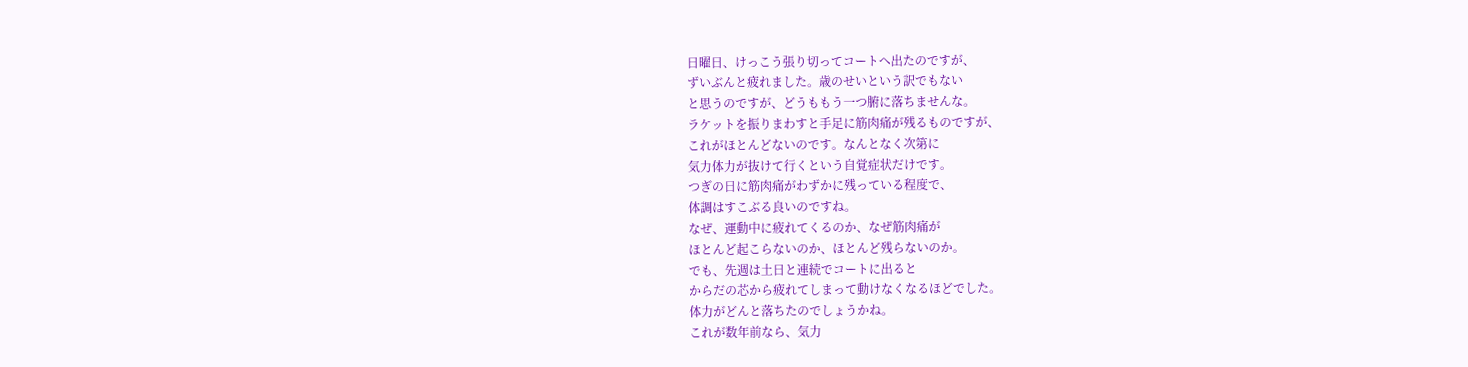日曜日、けっこう張り切ってコートへ出たのですが、
ずいぶんと疲れました。歳のせいという訳でもない
と思うのですが、どうももう一つ腑に落ちませんな。
ラケットを振りまわすと手足に筋肉痛が残るものですが、
これがほとんどないのです。なんとなく次第に
気力体力が抜けて行くという自覚症状だけです。
つぎの日に筋肉痛がわずかに残っている程度で、
体調はすこぶる良いのですね。
なぜ、運動中に疲れてくるのか、なぜ筋肉痛が
ほとんど起こらないのか、ほとんど残らないのか。
でも、先週は土日と連続でコートに出ると
からだの芯から疲れてしまって動けなくなるほどでした。
体力がどんと落ちたのでしょうかね。
これが数年前なら、気力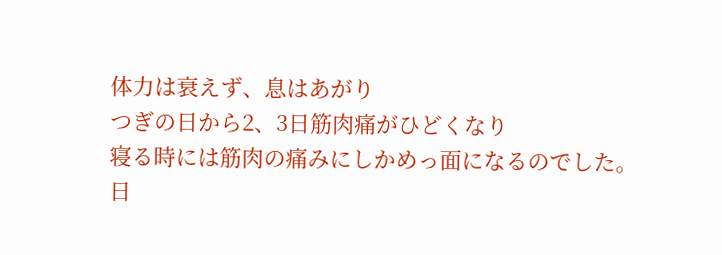体力は衰えず、息はあがり
つぎの日から2、3日筋肉痛がひどくなり
寝る時には筋肉の痛みにしかめっ面になるのでした。
日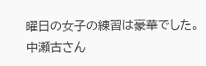曜日の女子の練習は豪華でした。
中瀬古さん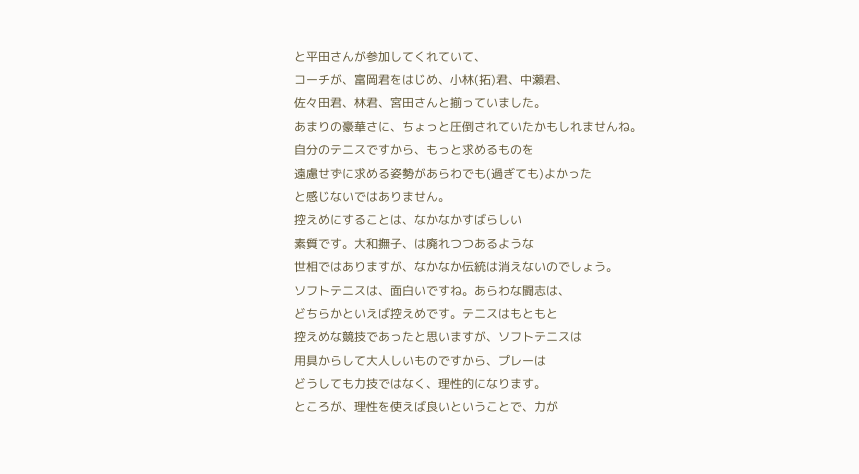と平田さんが参加してくれていて、
コーチが、富岡君をはじめ、小林(拓)君、中瀬君、
佐々田君、林君、宮田さんと揃っていました。
あまりの豪華さに、ちょっと圧倒されていたかもしれませんね。
自分のテニスですから、もっと求めるものを
遠慮せずに求める姿勢があらわでも(過ぎても)よかった
と感じないではありません。
控えめにすることは、なかなかすばらしい
素質です。大和撫子、は廃れつつあるような
世相ではありますが、なかなか伝統は消えないのでしょう。
ソフトテニスは、面白いですね。あらわな闘志は、
どちらかといえば控えめです。テニスはもともと
控えめな競技であったと思いますが、ソフトテニスは
用具からして大人しいものですから、プレーは
どうしても力技ではなく、理性的になります。
ところが、理性を使えば良いということで、力が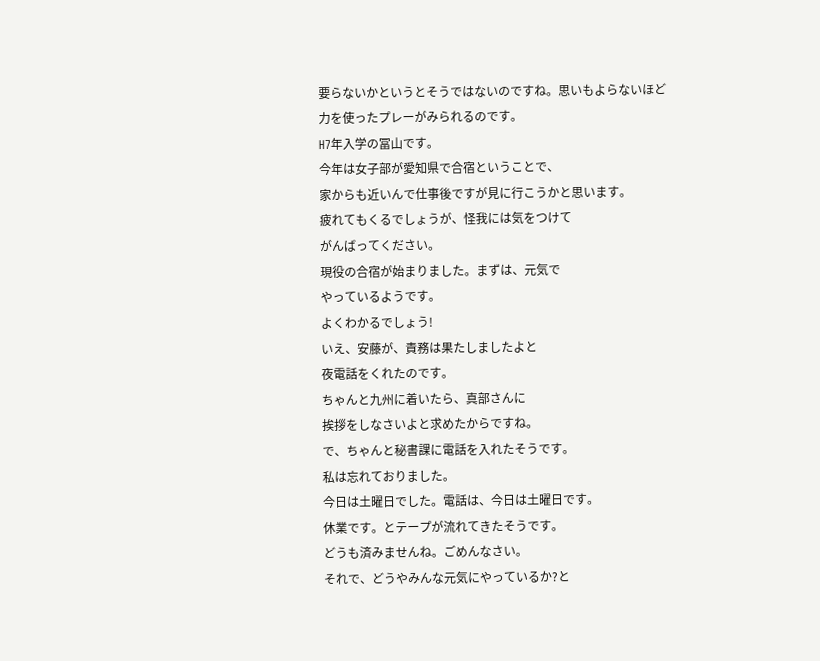要らないかというとそうではないのですね。思いもよらないほど
力を使ったプレーがみられるのです。
H7年入学の冨山です。
今年は女子部が愛知県で合宿ということで、
家からも近いんで仕事後ですが見に行こうかと思います。
疲れてもくるでしょうが、怪我には気をつけて
がんばってください。
現役の合宿が始まりました。まずは、元気で
やっているようです。
よくわかるでしょう!
いえ、安藤が、責務は果たしましたよと
夜電話をくれたのです。
ちゃんと九州に着いたら、真部さんに
挨拶をしなさいよと求めたからですね。
で、ちゃんと秘書課に電話を入れたそうです。
私は忘れておりました。
今日は土曜日でした。電話は、今日は土曜日です。
休業です。とテープが流れてきたそうです。
どうも済みませんね。ごめんなさい。
それで、どうやみんな元気にやっているか?と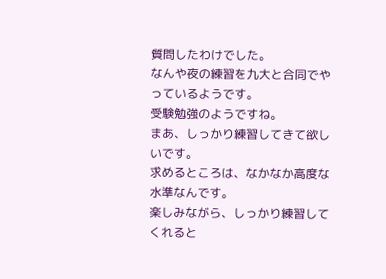質問したわけでした。
なんや夜の練習を九大と合同でやっているようです。
受験勉強のようですね。
まあ、しっかり練習してきて欲しいです。
求めるところは、なかなか高度な水準なんです。
楽しみながら、しっかり練習してくれると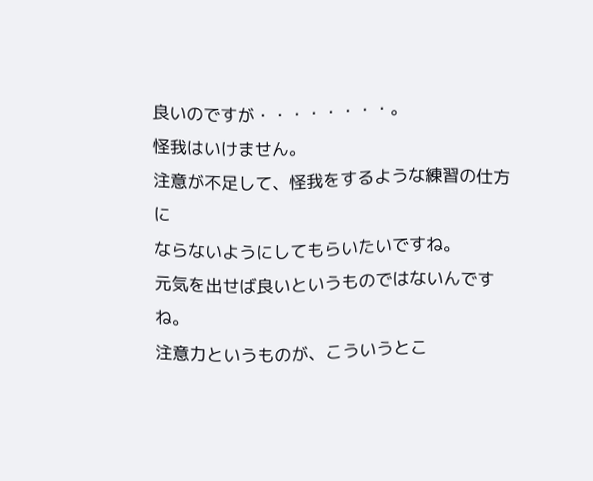良いのですが・・・・・・・・。
怪我はいけません。
注意が不足して、怪我をするような練習の仕方に
ならないようにしてもらいたいですね。
元気を出せば良いというものではないんですね。
注意力というものが、こういうとこ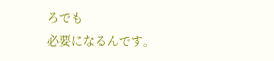ろでも
必要になるんです。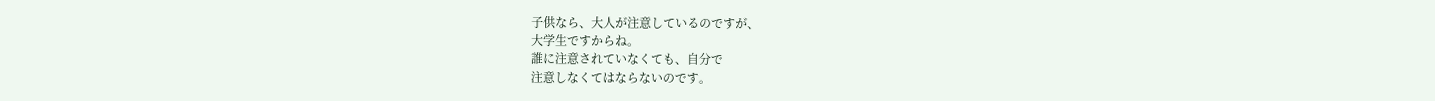子供なら、大人が注意しているのですが、
大学生ですからね。
誰に注意されていなくても、自分で
注意しなくてはならないのです。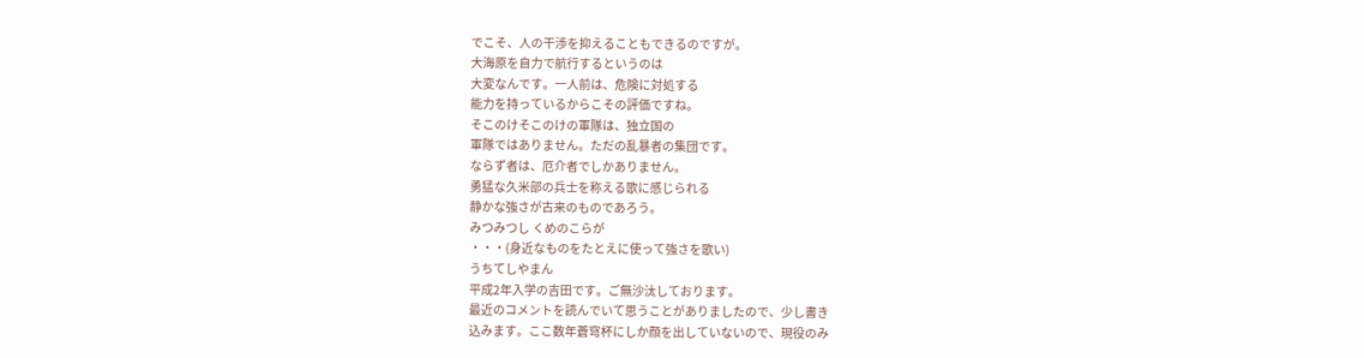でこそ、人の干渉を抑えることもできるのですが。
大海原を自力で航行するというのは
大変なんです。一人前は、危険に対処する
能力を持っているからこその評価ですね。
そこのけそこのけの軍隊は、独立国の
軍隊ではありません。ただの乱暴者の集団です。
ならず者は、厄介者でしかありません。
勇猛な久米部の兵士を称える歌に感じられる
静かな強さが古来のものであろう。
みつみつし くめのこらが
・・・(身近なものをたとえに使って強さを歌い)
うちてしやまん
平成2年入学の吉田です。ご無沙汰しております。
最近のコメントを読んでいて思うことがありましたので、少し書き
込みます。ここ数年蒼穹杯にしか顔を出していないので、現役のみ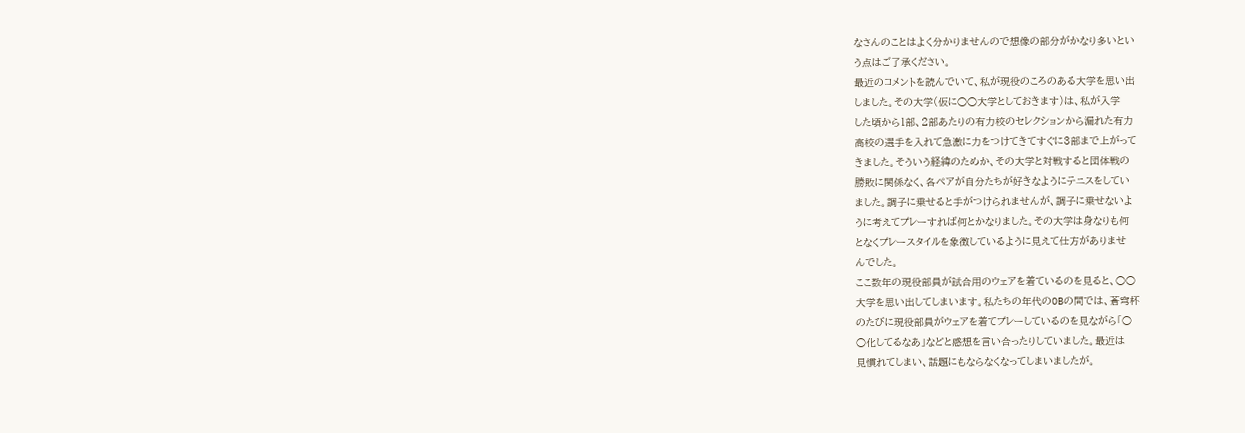なさんのことはよく分かりませんので想像の部分がかなり多いとい
う点はご了承ください。
最近のコメントを読んでいて、私が現役のころのある大学を思い出
しました。その大学(仮に○○大学としておきます)は、私が入学
した頃から1部、2部あたりの有力校のセレクションから漏れた有力
高校の選手を入れて急激に力をつけてきてすぐに3部まで上がって
きました。そういう経緯のためか、その大学と対戦すると団体戦の
勝敗に関係なく、各ペアが自分たちが好きなようにテニスをしてい
ました。調子に乗せると手がつけられませんが、調子に乗せないよ
うに考えてプレーすれば何とかなりました。その大学は身なりも何
となくプレースタイルを象徴しているように見えて仕方がありませ
んでした。
ここ数年の現役部員が試合用のウェアを着ているのを見ると、○○
大学を思い出してしまいます。私たちの年代のOBの間では、蒼穹杯
のたびに現役部員がウェアを着てプレーしているのを見ながら「○
○化してるなあ」などと感想を言い合ったりしていました。最近は
見慣れてしまい、話題にもならなくなってしまいましたが。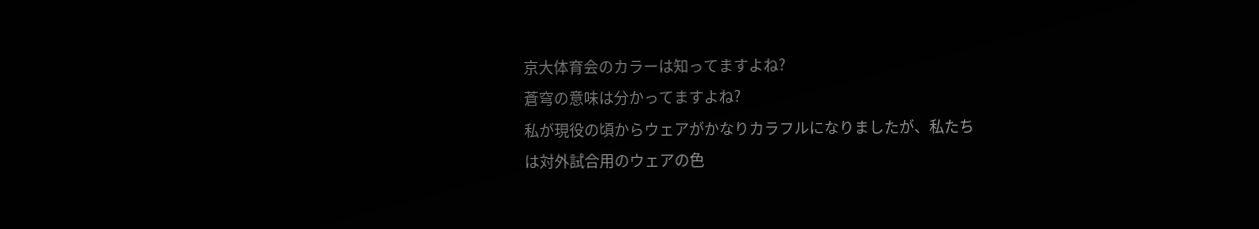京大体育会のカラーは知ってますよね?
蒼穹の意味は分かってますよね?
私が現役の頃からウェアがかなりカラフルになりましたが、私たち
は対外試合用のウェアの色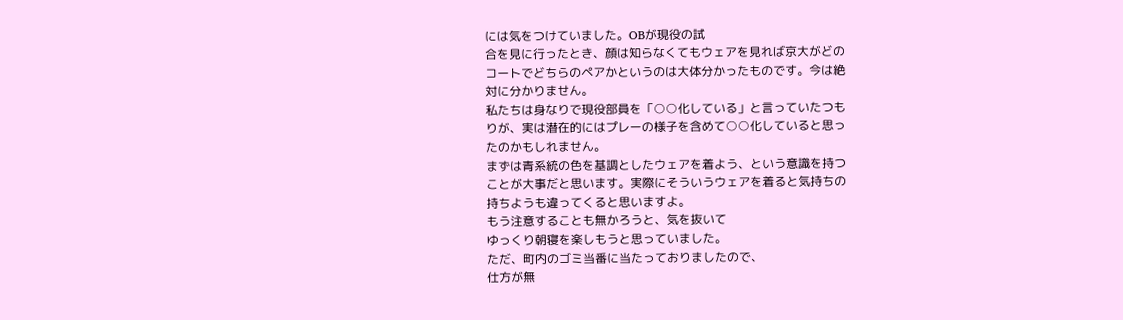には気をつけていました。OBが現役の試
合を見に行ったとき、顔は知らなくてもウェアを見れば京大がどの
コートでどちらのペアかというのは大体分かったものです。今は絶
対に分かりません。
私たちは身なりで現役部員を「○○化している」と言っていたつも
りが、実は潜在的にはプレーの様子を含めて○○化していると思っ
たのかもしれません。
まずは青系統の色を基調としたウェアを着よう、という意識を持つ
ことが大事だと思います。実際にそういうウェアを着ると気持ちの
持ちようも違ってくると思いますよ。
もう注意することも無かろうと、気を抜いて
ゆっくり朝寝を楽しもうと思っていました。
ただ、町内のゴミ当番に当たっておりましたので、
仕方が無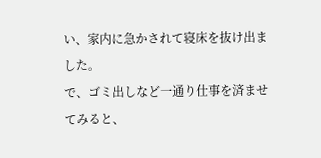い、家内に急かされて寝床を抜け出ました。
で、ゴミ出しなど一通り仕事を済ませてみると、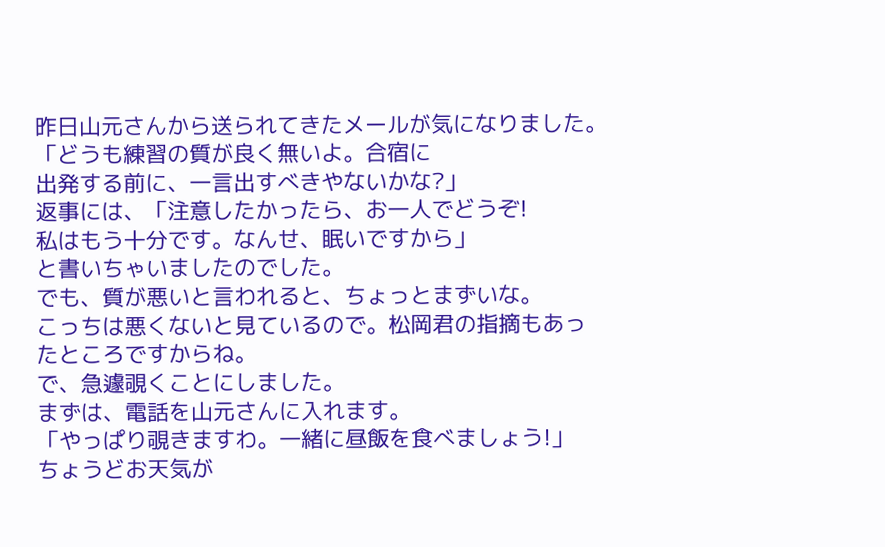昨日山元さんから送られてきたメールが気になりました。
「どうも練習の質が良く無いよ。合宿に
出発する前に、一言出すべきやないかな?」
返事には、「注意したかったら、お一人でどうぞ!
私はもう十分です。なんせ、眠いですから」
と書いちゃいましたのでした。
でも、質が悪いと言われると、ちょっとまずいな。
こっちは悪くないと見ているので。松岡君の指摘もあっ
たところですからね。
で、急遽覗くことにしました。
まずは、電話を山元さんに入れます。
「やっぱり覗きますわ。一緒に昼飯を食べましょう!」
ちょうどお天気が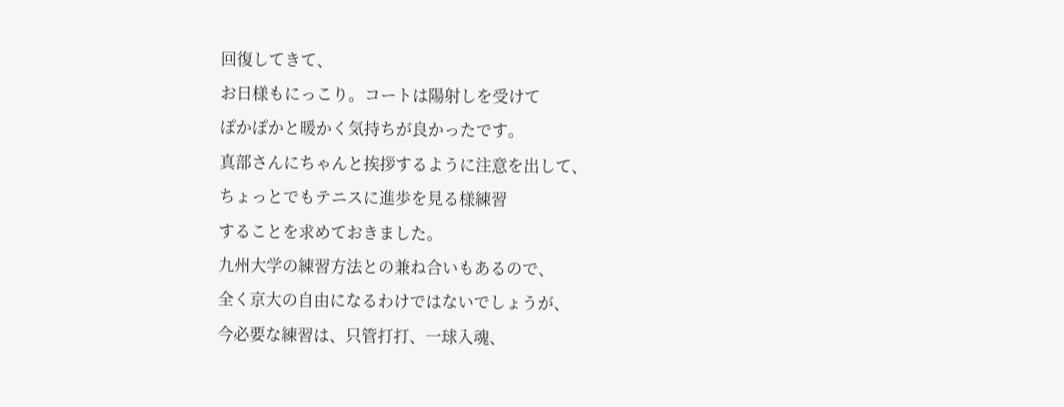回復してきて、
お日様もにっこり。コートは陽射しを受けて
ぽかぽかと暖かく気持ちが良かったです。
真部さんにちゃんと挨拶するように注意を出して、
ちょっとでもテニスに進歩を見る様練習
することを求めておきました。
九州大学の練習方法との兼ね合いもあるので、
全く京大の自由になるわけではないでしょうが、
今必要な練習は、只管打打、一球入魂、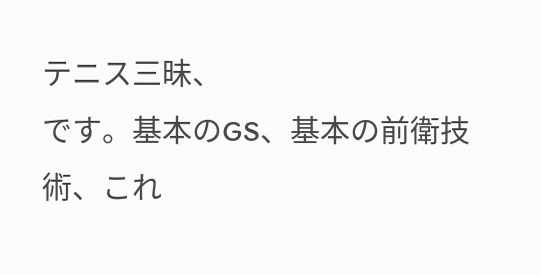テニス三昧、
です。基本のGS、基本の前衛技術、これ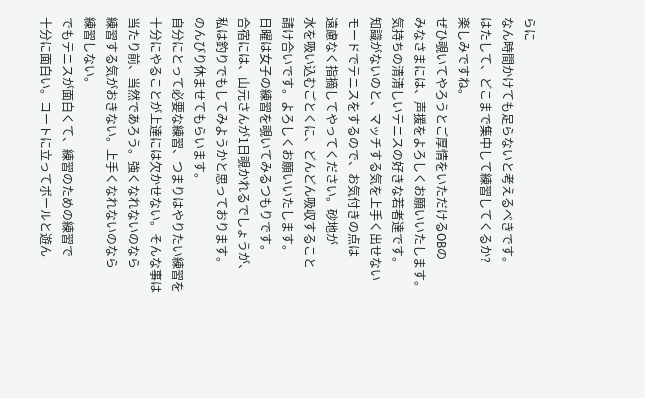らに
なん時間かけても足らないと考えるべきです。
はたして、どこまで集中して練習してくるか?
楽しみですね。
ぜひ覗いてやろうとご厚情をいただけるOBの
みなさまには、声援をよろしくお願いいたします。
気持ちの清清しいテニスの好きな若者達です。
知識がないのと、マッチする気を上手く出せない
モードでテニスをするので、お気付きの点は
遠慮なく指摘してやってください。砂地が
水を吸い込むごとくに、どんどん吸収すること
請け合いです。よろしくお願いいたします。
日曜は女子の練習を覗いてみるつもりです。
合宿には、山元さんが1日覗かれるでしょうが、
私は釣りでもしてみようかと思っております。
のんびり休ませてもらいます。
自分にとって必要な練習、つまりはやりたい練習を
十分にやることが上達には欠かせない。そんな事は
当たり前、当然であろう。強くなれないのなら
練習する気がおきない。上手くなれないのなら
練習しない。
でもテニスが面白くて、練習のための練習で
十分に面白い。コートに立ってボールと遊ん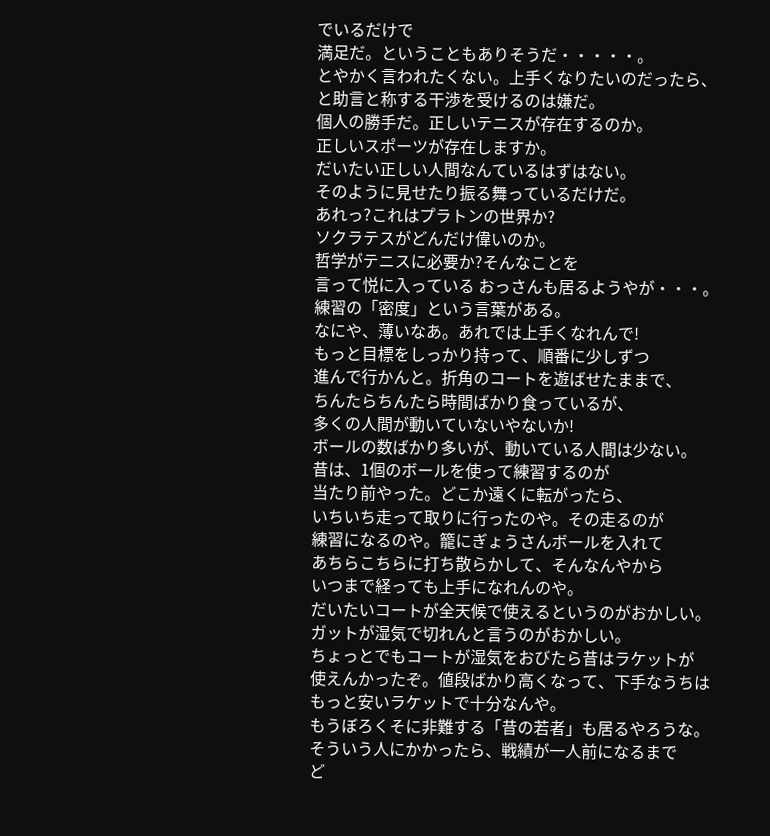でいるだけで
満足だ。ということもありそうだ・・・・・。
とやかく言われたくない。上手くなりたいのだったら、
と助言と称する干渉を受けるのは嫌だ。
個人の勝手だ。正しいテニスが存在するのか。
正しいスポーツが存在しますか。
だいたい正しい人間なんているはずはない。
そのように見せたり振る舞っているだけだ。
あれっ?これはプラトンの世界か?
ソクラテスがどんだけ偉いのか。
哲学がテニスに必要か?そんなことを
言って悦に入っている おっさんも居るようやが・・・。
練習の「密度」という言葉がある。
なにや、薄いなあ。あれでは上手くなれんで!
もっと目標をしっかり持って、順番に少しずつ
進んで行かんと。折角のコートを遊ばせたままで、
ちんたらちんたら時間ばかり食っているが、
多くの人間が動いていないやないか!
ボールの数ばかり多いが、動いている人間は少ない。
昔は、1個のボールを使って練習するのが
当たり前やった。どこか遠くに転がったら、
いちいち走って取りに行ったのや。その走るのが
練習になるのや。籠にぎょうさんボールを入れて
あちらこちらに打ち散らかして、そんなんやから
いつまで経っても上手になれんのや。
だいたいコートが全天候で使えるというのがおかしい。
ガットが湿気で切れんと言うのがおかしい。
ちょっとでもコートが湿気をおびたら昔はラケットが
使えんかったぞ。値段ばかり高くなって、下手なうちは
もっと安いラケットで十分なんや。
もうぼろくそに非難する「昔の若者」も居るやろうな。
そういう人にかかったら、戦績が一人前になるまで
ど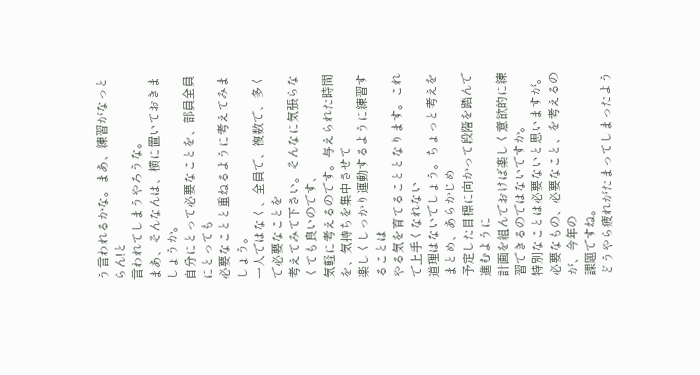う言われるかな。まあ、練習がなっとらん!と
言われてしまうやろうな。
まあ、そんなんは、横に置いておきましょうか。
自分にとって必要なことを、部員全員にとっても
必要なことと重ねるように考えてみましょう。
一人ではなく、全員で、複数で、多くで必要なことを
考えてみて下さい。そんなに気張らなくても良いのです、
気軽に考えるのです。与えられた時間を、気持ちを集中させて
楽しくしっかり運動するように練習することは
やる気を育てることとなります。これで上手くなれない
道理はないでしょう。ちょっと考えをまとめ、あらかじめ
予定した目標に向かって段階を踏んで進むように
計画を組んでおけば楽しく意欲的に練習できるのではないですか。
特別なことは必要ないと思いますが。
必要なもの、必要なこと、を考えるのが、今年の
課題ですね。
どうやら疲れがたまってしまったよう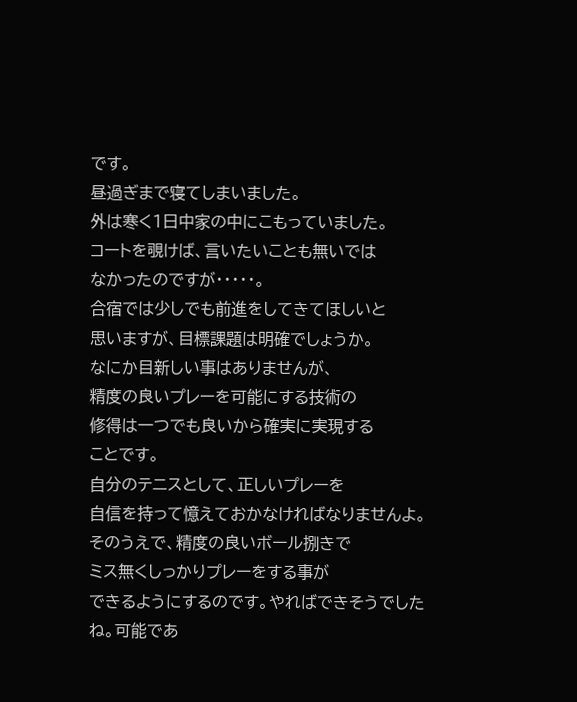です。
昼過ぎまで寝てしまいました。
外は寒く1日中家の中にこもっていました。
コートを覗けば、言いたいことも無いでは
なかったのですが・・・・・。
合宿では少しでも前進をしてきてほしいと
思いますが、目標課題は明確でしょうか。
なにか目新しい事はありませんが、
精度の良いプレーを可能にする技術の
修得は一つでも良いから確実に実現する
ことです。
自分のテニスとして、正しいプレーを
自信を持って憶えておかなければなりませんよ。
そのうえで、精度の良いボール捌きで
ミス無くしっかりプレーをする事が
できるようにするのです。やればできそうでした
ね。可能であ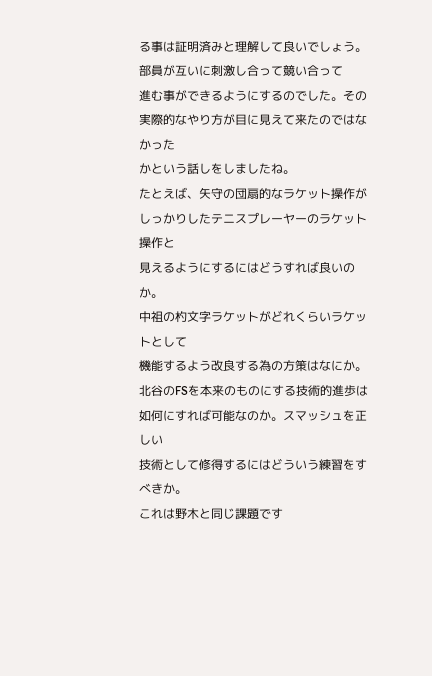る事は証明済みと理解して良いでしょう。
部員が互いに刺激し合って競い合って
進む事ができるようにするのでした。その
実際的なやり方が目に見えて来たのではなかった
かという話しをしましたね。
たとえば、矢守の団扇的なラケット操作が
しっかりしたテニスプレーヤーのラケット操作と
見えるようにするにはどうすれば良いのか。
中祖の杓文字ラケットがどれくらいラケットとして
機能するよう改良する為の方策はなにか。
北谷のFSを本来のものにする技術的進歩は
如何にすれば可能なのか。スマッシュを正しい
技術として修得するにはどういう練習をすべきか。
これは野木と同じ課題です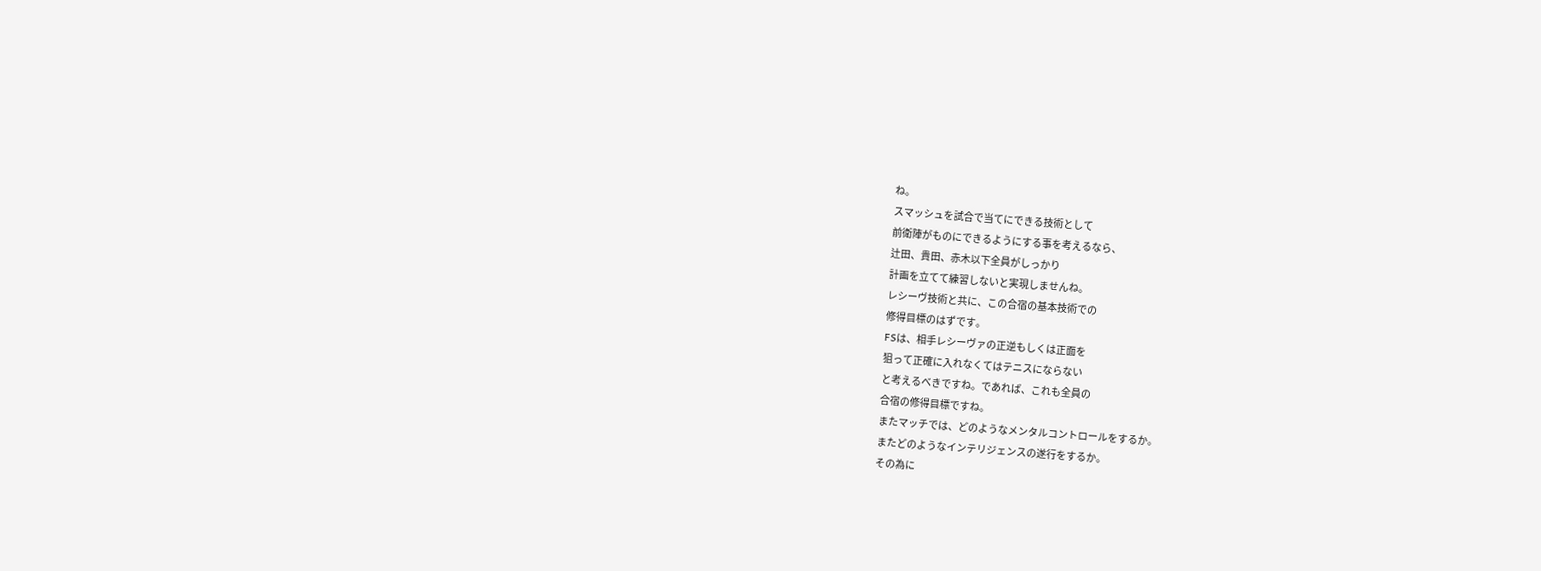ね。
スマッシュを試合で当てにできる技術として
前衛陣がものにできるようにする事を考えるなら、
辻田、貴田、赤木以下全員がしっかり
計画を立てて練習しないと実現しませんね。
レシーヴ技術と共に、この合宿の基本技術での
修得目標のはずです。
FSは、相手レシーヴァの正逆もしくは正面を
狙って正確に入れなくてはテニスにならない
と考えるべきですね。であれば、これも全員の
合宿の修得目標ですね。
またマッチでは、どのようなメンタルコントロールをするか。
またどのようなインテリジェンスの遂行をするか。
その為に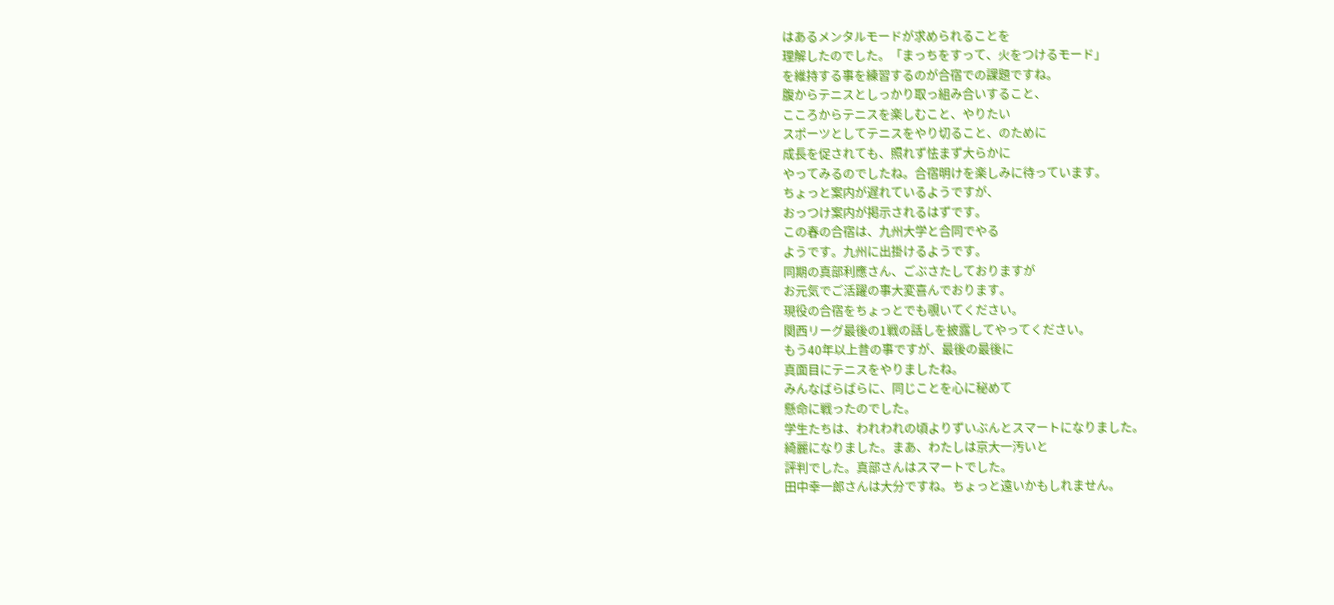はあるメンタルモードが求められることを
理解したのでした。「まっちをすって、火をつけるモード」
を維持する事を練習するのが合宿での課題ですね。
腹からテニスとしっかり取っ組み合いすること、
こころからテニスを楽しむこと、やりたい
スポーツとしてテニスをやり切ること、のために
成長を促されても、照れず怯まず大らかに
やってみるのでしたね。合宿明けを楽しみに待っています。
ちょっと案内が遅れているようですが、
おっつけ案内が掲示されるはずです。
この春の合宿は、九州大学と合同でやる
ようです。九州に出掛けるようです。
同期の真部利應さん、ごぶさたしておりますが
お元気でご活躍の事大変喜んでおります。
現役の合宿をちょっとでも覗いてください。
関西リーグ最後の1戦の話しを披露してやってください。
もう40年以上昔の事ですが、最後の最後に
真面目にテニスをやりましたね。
みんなばらばらに、同じことを心に秘めて
懸命に戦ったのでした。
学生たちは、われわれの頃よりずいぶんとスマートになりました。
綺麗になりました。まあ、わたしは京大一汚いと
評判でした。真部さんはスマートでした。
田中幸一郎さんは大分ですね。ちょっと遠いかもしれません。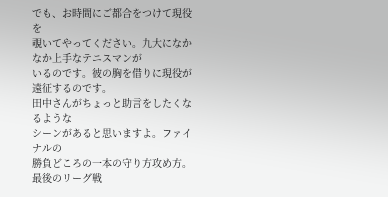でも、お時間にご都合をつけて現役を
覗いてやってください。九大になかなか上手なテニスマンが
いるのです。彼の胸を借りに現役が遠征するのです。
田中さんがちょっと助言をしたくなるような
シーンがあると思いますよ。ファイナルの
勝負どころの一本の守り方攻め方。
最後のリーグ戦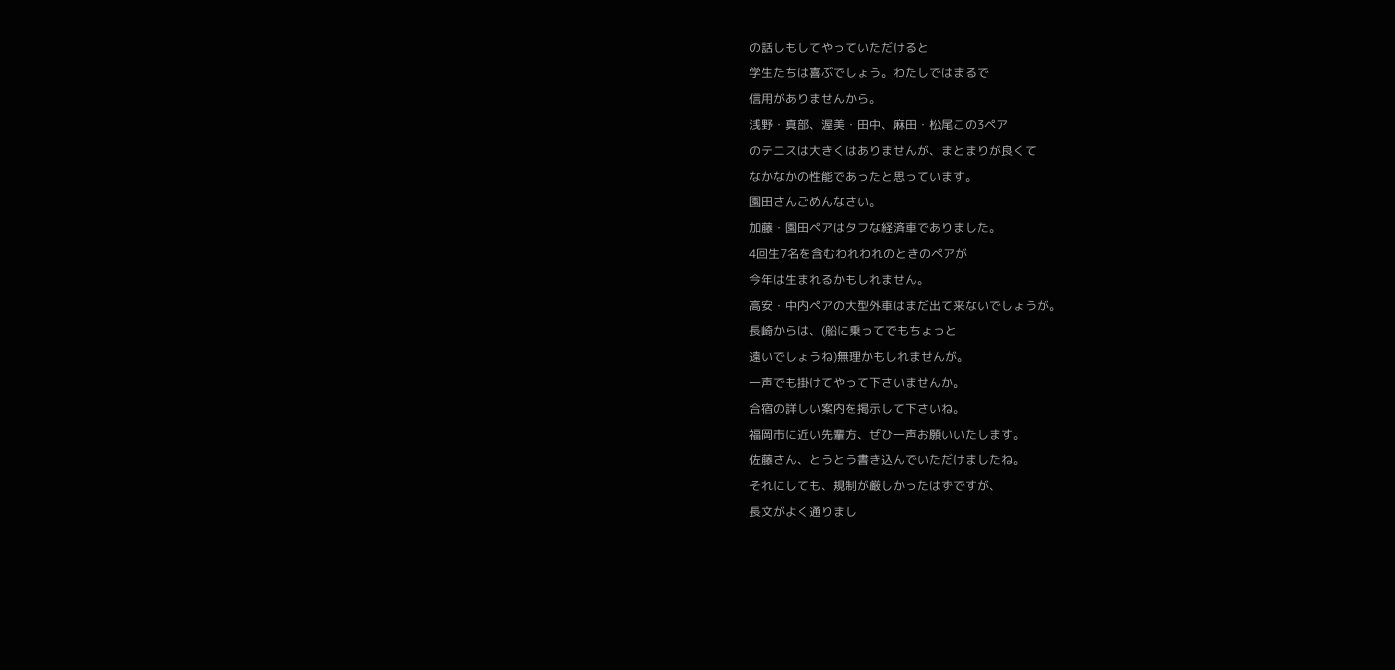の話しもしてやっていただけると
学生たちは喜ぶでしょう。わたしではまるで
信用がありませんから。
浅野・真部、渥美・田中、麻田・松尾この3ペア
のテニスは大きくはありませんが、まとまりが良くて
なかなかの性能であったと思っています。
園田さんごめんなさい。
加藤・園田ペアはタフな経済車でありました。
4回生7名を含むわれわれのときのペアが
今年は生まれるかもしれません。
高安・中内ペアの大型外車はまだ出て来ないでしょうが。
長崎からは、(船に乗ってでもちょっと
遠いでしょうね)無理かもしれませんが。
一声でも掛けてやって下さいませんか。
合宿の詳しい案内を掲示して下さいね。
福岡市に近い先輩方、ぜひ一声お願いいたします。
佐藤さん、とうとう書き込んでいただけましたね。
それにしても、規制が厳しかったはずですが、
長文がよく通りまし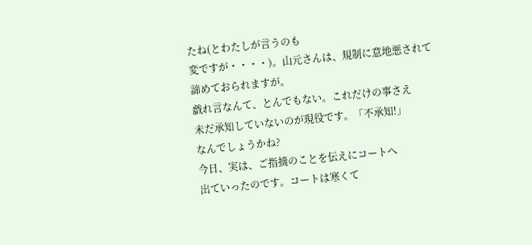たね(とわたしが言うのも
変ですが・・・・)。山元さんは、規制に意地悪されて
諦めておられますが。
戯れ言なんて、とんでもない。これだけの事さえ
未だ承知していないのが現役です。「不承知!」
なんでしょうかね?
今日、実は、ご指摘のことを伝えにコートへ
出ていったのです。コートは寒くて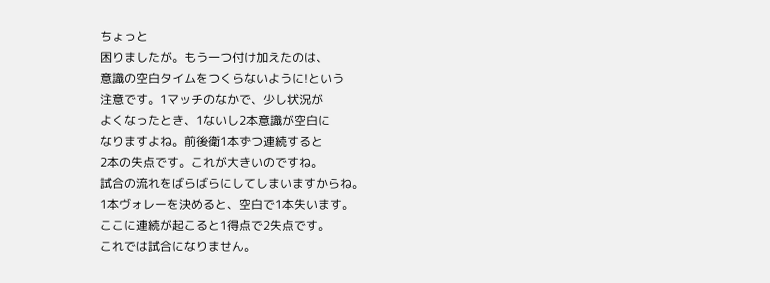ちょっと
困りましたが。もう一つ付け加えたのは、
意識の空白タイムをつくらないように!という
注意です。1マッチのなかで、少し状況が
よくなったとき、1ないし2本意識が空白に
なりますよね。前後衛1本ずつ連続すると
2本の失点です。これが大きいのですね。
試合の流れをばらばらにしてしまいますからね。
1本ヴォレーを決めると、空白で1本失います。
ここに連続が起こると1得点で2失点です。
これでは試合になりません。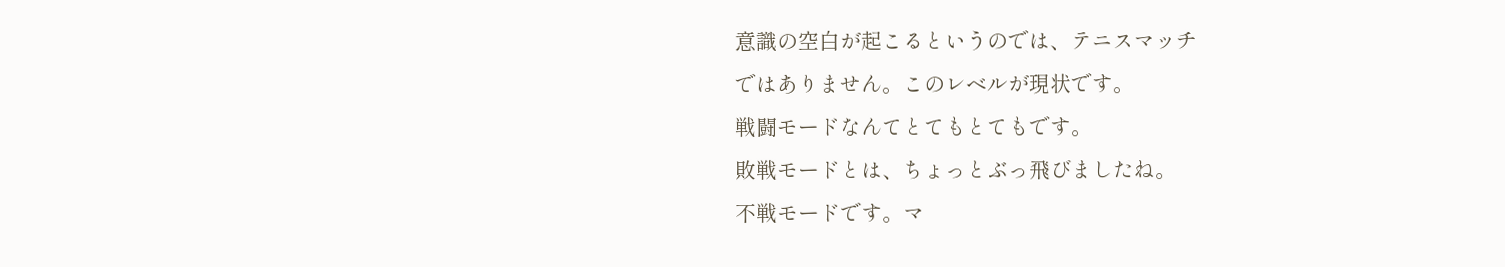意識の空白が起こるというのでは、テニスマッチ
ではありません。このレベルが現状です。
戦闘モードなんてとてもとてもです。
敗戦モードとは、ちょっとぶっ飛びましたね。
不戦モードです。マ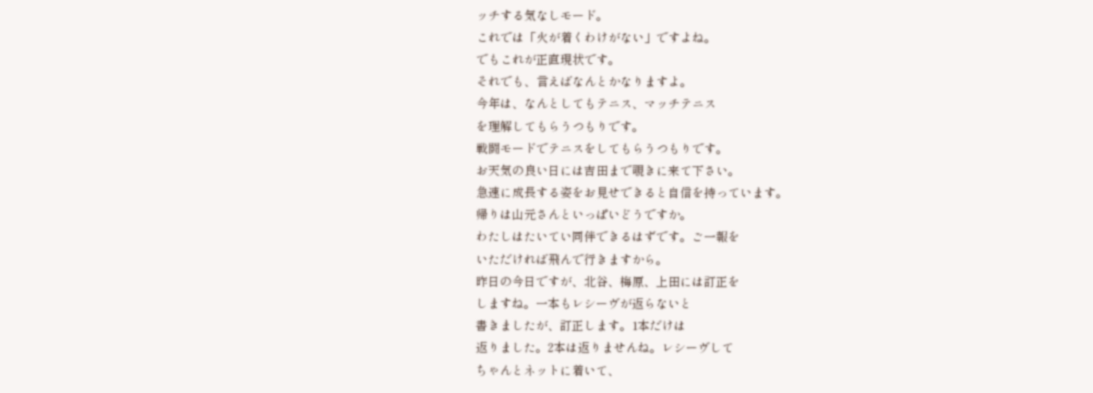ッチする気なしモード。
これでは「火が着くわけがない」ですよね。
でもこれが正直現状です。
それでも、言えばなんとかなりますよ。
今年は、なんとしてもテニス、マッチテニス
を理解してもらうつもりです。
戦闘モードでテニスをしてもらうつもりです。
お天気の良い日には吉田まで覗きに来て下さい。
急速に成長する姿をお見せできると自信を持っています。
帰りは山元さんといっぱいどうですか。
わたしはたいてい同伴できるはずです。ご一報を
いただければ飛んで行きますから。
昨日の今日ですが、北谷、梅原、上田には訂正を
しますね。一本もレシーヴが返らないと
書きましたが、訂正します。1本だけは
返りました。2本は返りませんね。レシーヴして
ちゃんとネットに着いて、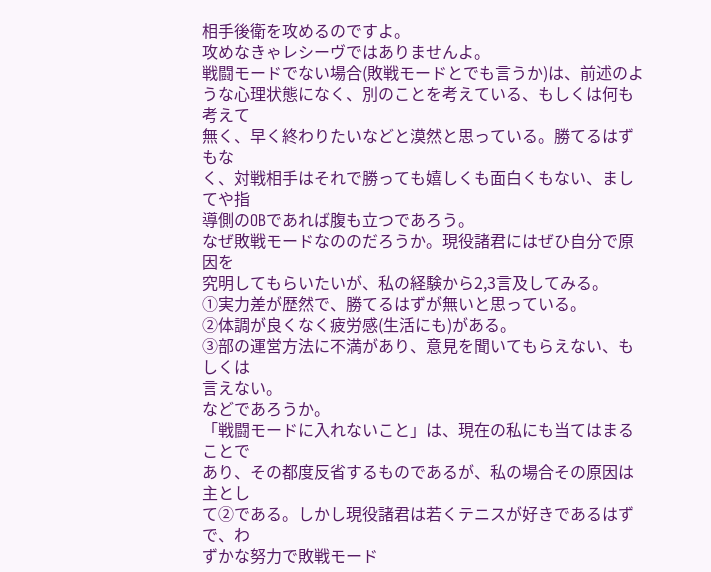相手後衛を攻めるのですよ。
攻めなきゃレシーヴではありませんよ。
戦闘モードでない場合(敗戦モードとでも言うか)は、前述のよ
うな心理状態になく、別のことを考えている、もしくは何も考えて
無く、早く終わりたいなどと漠然と思っている。勝てるはずもな
く、対戦相手はそれで勝っても嬉しくも面白くもない、ましてや指
導側のOBであれば腹も立つであろう。
なぜ敗戦モードなののだろうか。現役諸君にはぜひ自分で原因を
究明してもらいたいが、私の経験から2,3言及してみる。
①実力差が歴然で、勝てるはずが無いと思っている。
②体調が良くなく疲労感(生活にも)がある。
③部の運営方法に不満があり、意見を聞いてもらえない、もしくは
言えない。
などであろうか。
「戦闘モードに入れないこと」は、現在の私にも当てはまることで
あり、その都度反省するものであるが、私の場合その原因は主とし
て②である。しかし現役諸君は若くテニスが好きであるはずで、わ
ずかな努力で敗戦モード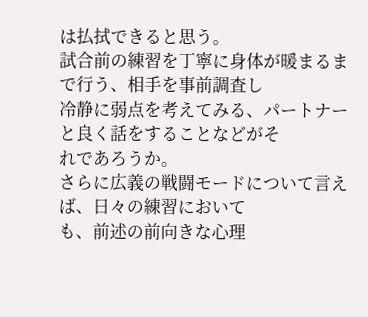は払拭できると思う。
試合前の練習を丁寧に身体が暖まるまで行う、相手を事前調査し
冷静に弱点を考えてみる、パートナーと良く話をすることなどがそ
れであろうか。
さらに広義の戦闘モードについて言えば、日々の練習において
も、前述の前向きな心理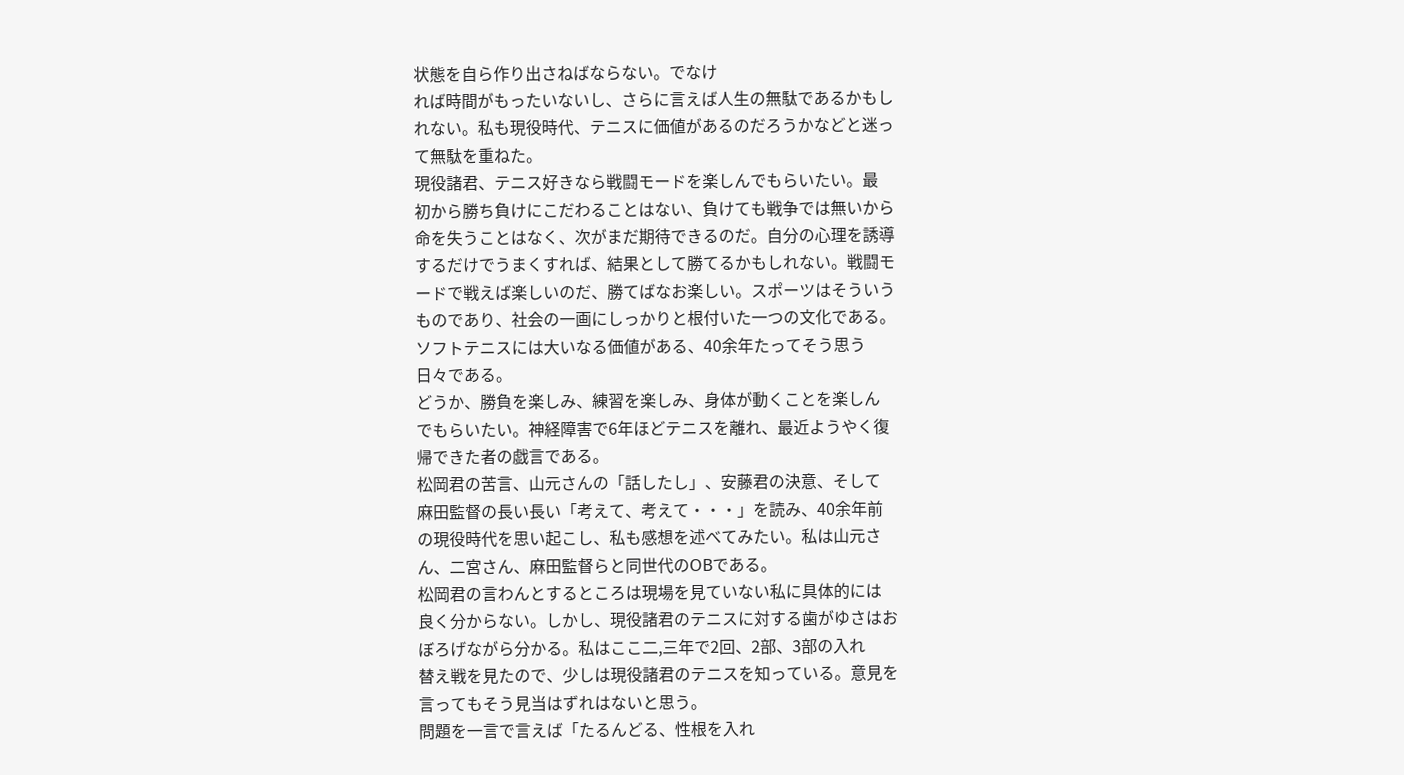状態を自ら作り出さねばならない。でなけ
れば時間がもったいないし、さらに言えば人生の無駄であるかもし
れない。私も現役時代、テニスに価値があるのだろうかなどと迷っ
て無駄を重ねた。
現役諸君、テニス好きなら戦闘モードを楽しんでもらいたい。最
初から勝ち負けにこだわることはない、負けても戦争では無いから
命を失うことはなく、次がまだ期待できるのだ。自分の心理を誘導
するだけでうまくすれば、結果として勝てるかもしれない。戦闘モ
ードで戦えば楽しいのだ、勝てばなお楽しい。スポーツはそういう
ものであり、社会の一画にしっかりと根付いた一つの文化である。
ソフトテニスには大いなる価値がある、40余年たってそう思う
日々である。
どうか、勝負を楽しみ、練習を楽しみ、身体が動くことを楽しん
でもらいたい。神経障害で6年ほどテニスを離れ、最近ようやく復
帰できた者の戯言である。
松岡君の苦言、山元さんの「話したし」、安藤君の決意、そして
麻田監督の長い長い「考えて、考えて・・・」を読み、40余年前
の現役時代を思い起こし、私も感想を述べてみたい。私は山元さ
ん、二宮さん、麻田監督らと同世代のOBである。
松岡君の言わんとするところは現場を見ていない私に具体的には
良く分からない。しかし、現役諸君のテニスに対する歯がゆさはお
ぼろげながら分かる。私はここ二,三年で2回、2部、3部の入れ
替え戦を見たので、少しは現役諸君のテニスを知っている。意見を
言ってもそう見当はずれはないと思う。
問題を一言で言えば「たるんどる、性根を入れ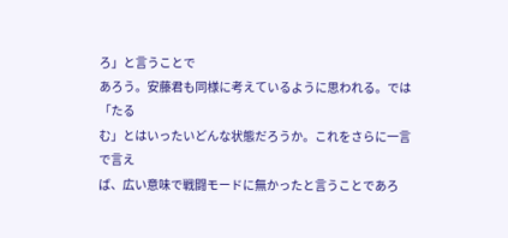ろ」と言うことで
あろう。安藤君も同様に考えているように思われる。では「たる
む」とはいったいどんな状態だろうか。これをさらに一言で言え
ば、広い意味で戦闘モードに無かったと言うことであろ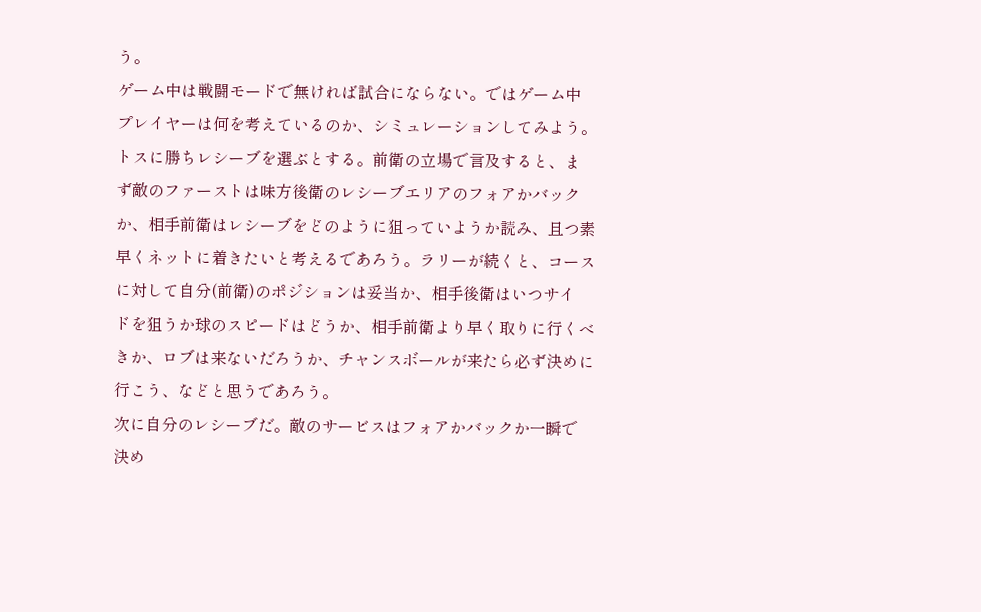う。
ゲーム中は戦闘モードで無ければ試合にならない。ではゲーム中
プレイヤーは何を考えているのか、シミュレーションしてみよう。
トスに勝ちレシーブを選ぶとする。前衛の立場で言及すると、ま
ず敵のファーストは味方後衛のレシーブエリアのフォアかバック
か、相手前衛はレシーブをどのように狙っていようか読み、且つ素
早くネットに着きたいと考えるであろう。ラリーが続くと、コース
に対して自分(前衛)のポジションは妥当か、相手後衛はいつサイ
ドを狙うか球のスピードはどうか、相手前衛より早く取りに行くべ
きか、ロブは来ないだろうか、チャンスボールが来たら必ず決めに
行こう、などと思うであろう。
次に自分のレシーブだ。敵のサービスはフォアかバックか一瞬で
決め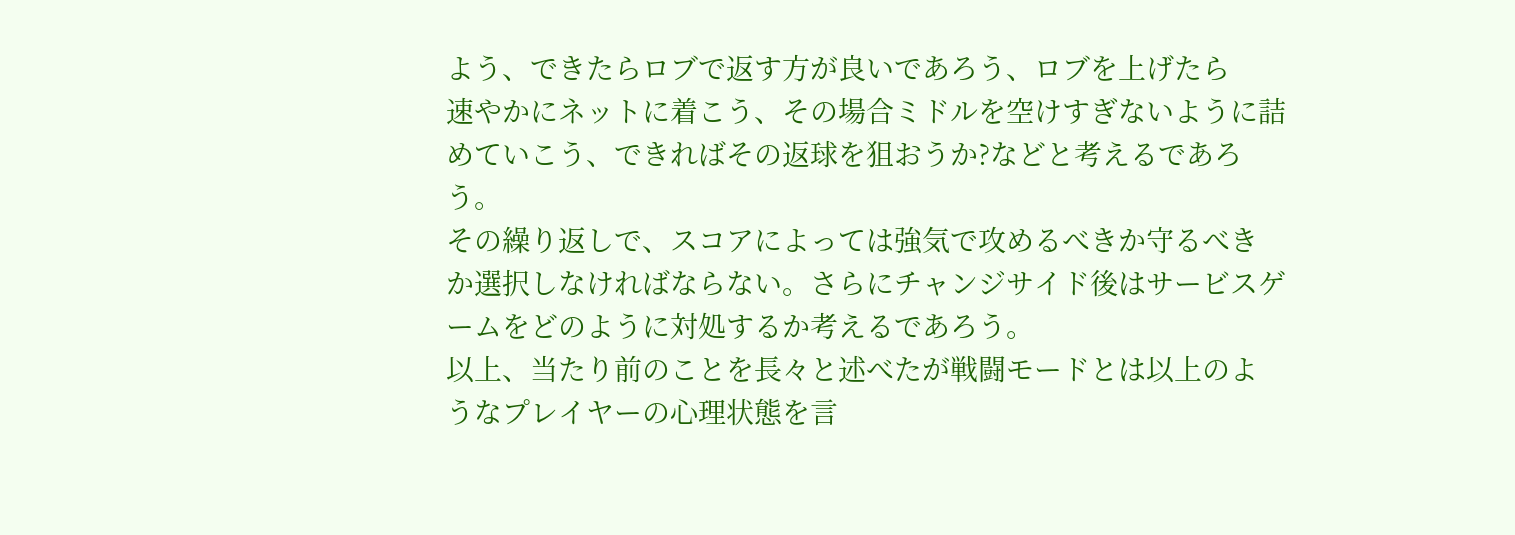よう、できたらロブで返す方が良いであろう、ロブを上げたら
速やかにネットに着こう、その場合ミドルを空けすぎないように詰
めていこう、できればその返球を狙おうか?などと考えるであろ
う。
その繰り返しで、スコアによっては強気で攻めるべきか守るべき
か選択しなければならない。さらにチャンジサイド後はサービスゲ
ームをどのように対処するか考えるであろう。
以上、当たり前のことを長々と述べたが戦闘モードとは以上のよ
うなプレイヤーの心理状態を言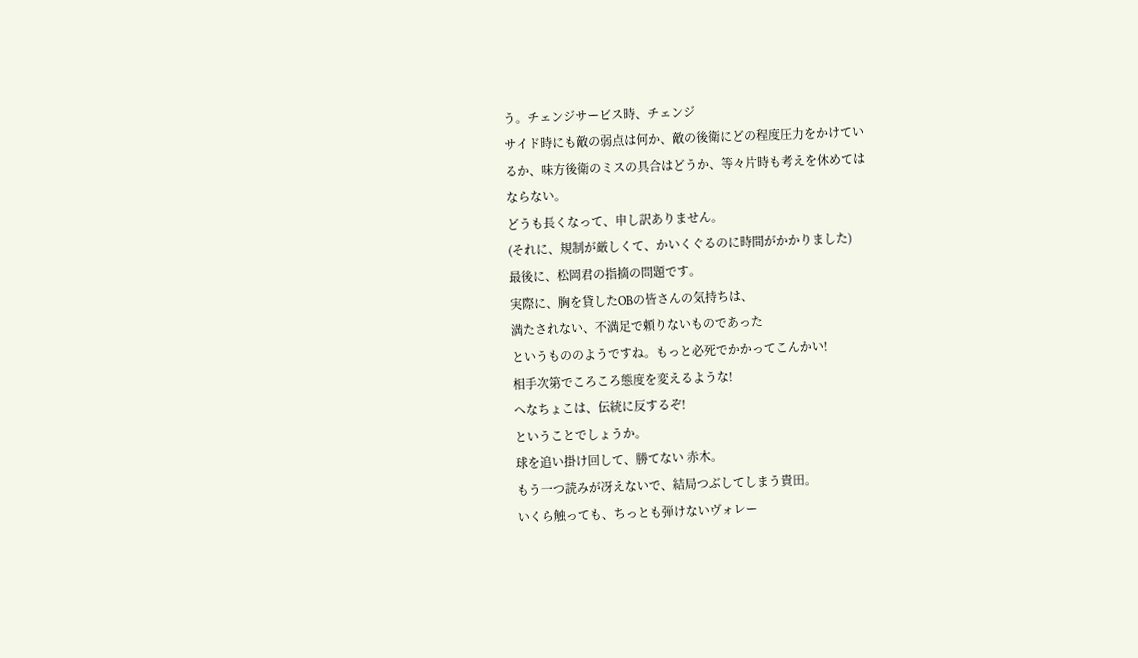う。チェンジサービス時、チェンジ
サイド時にも敵の弱点は何か、敵の後衛にどの程度圧力をかけてい
るか、味方後衛のミスの具合はどうか、等々片時も考えを休めては
ならない。
どうも長くなって、申し訳ありません。
(それに、規制が厳しくて、かいくぐるのに時間がかかりました)
最後に、松岡君の指摘の問題です。
実際に、胸を貸したOBの皆さんの気持ちは、
満たされない、不満足で頼りないものであった
というもののようですね。もっと必死でかかってこんかい!
相手次第でころころ態度を変えるような!
へなちょこは、伝統に反するぞ!
ということでしょうか。
球を追い掛け回して、勝てない 赤木。
もう一つ読みが冴えないで、結局つぶしてしまう貴田。
いくら触っても、ちっとも弾けないヴォレー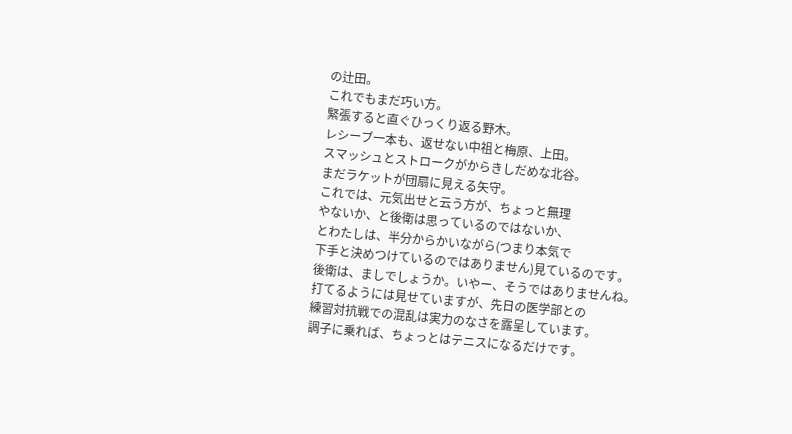の辻田。
これでもまだ巧い方。
緊張すると直ぐひっくり返る野木。
レシーブ一本も、返せない中祖と梅原、上田。
スマッシュとストロークがからきしだめな北谷。
まだラケットが団扇に見える矢守。
これでは、元気出せと云う方が、ちょっと無理
やないか、と後衛は思っているのではないか、
とわたしは、半分からかいながら(つまり本気で
下手と決めつけているのではありません)見ているのです。
後衛は、ましでしょうか。いやー、そうではありませんね。
打てるようには見せていますが、先日の医学部との
練習対抗戦での混乱は実力のなさを露呈しています。
調子に乗れば、ちょっとはテニスになるだけです。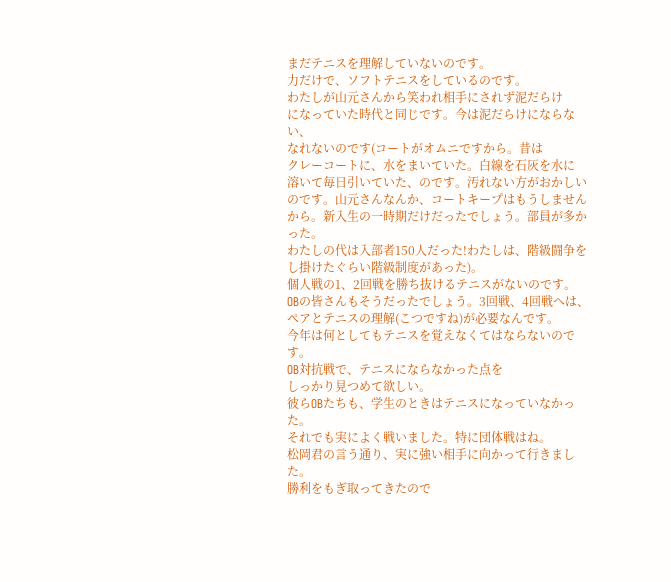まだテニスを理解していないのです。
力だけで、ソフトテニスをしているのです。
わたしが山元さんから笑われ相手にされず泥だらけ
になっていた時代と同じです。今は泥だらけにならない、
なれないのです(コートがオムニですから。昔は
クレーコートに、水をまいていた。白線を石灰を水に
溶いて毎日引いていた、のです。汚れない方がおかしい
のです。山元さんなんか、コートキープはもうしません
から。新入生の一時期だけだったでしょう。部員が多かった。
わたしの代は入部者150人だった!わたしは、階級闘争を
し掛けたぐらい階級制度があった)。
個人戦の1、2回戦を勝ち抜けるテニスがないのです。
OBの皆さんもそうだったでしょう。3回戦、4回戦へは、
ペアとテニスの理解(こつですね)が必要なんです。
今年は何としてもテニスを覚えなくてはならないのです。
OB対抗戦で、テニスにならなかった点を
しっかり見つめて欲しい。
彼らOBたちも、学生のときはテニスになっていなかった。
それでも実によく戦いました。特に団体戦はね。
松岡君の言う通り、実に強い相手に向かって行きました。
勝利をもぎ取ってきたので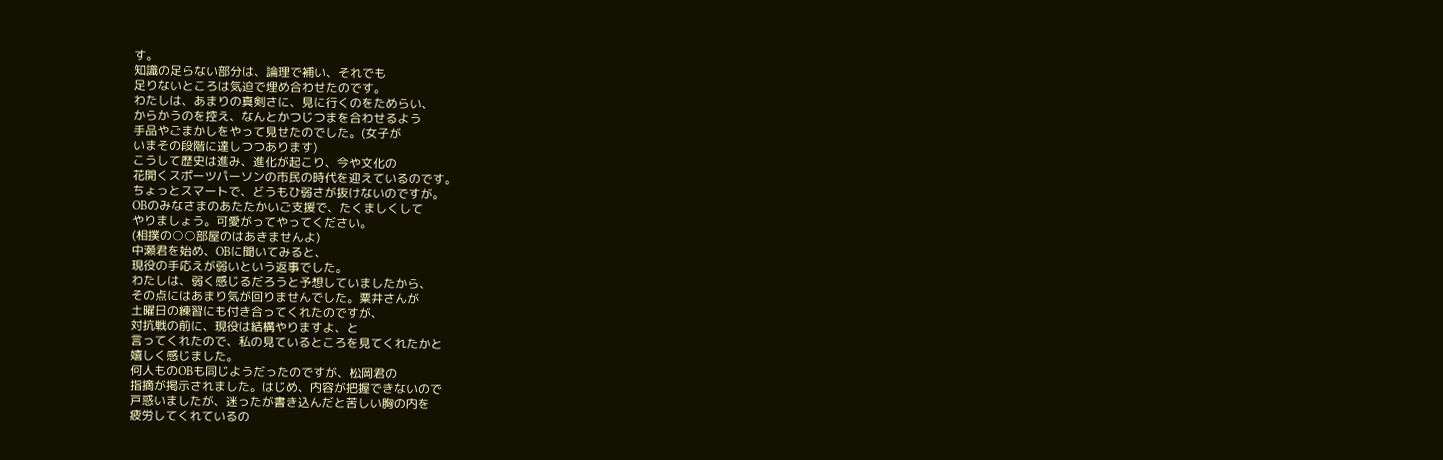す。
知識の足らない部分は、論理で補い、それでも
足りないところは気迫で埋め合わせたのです。
わたしは、あまりの真剣さに、見に行くのをためらい、
からかうのを控え、なんとかつじつまを合わせるよう
手品やごまかしをやって見せたのでした。(女子が
いまその段階に達しつつあります)
こうして歴史は進み、進化が起こり、今や文化の
花開くスポーツパーソンの市民の時代を迎えているのです。
ちょっとスマートで、どうもひ弱さが抜けないのですが。
OBのみなさまのあたたかいご支援で、たくましくして
やりましょう。可愛がってやってください。
(相撲の○○部屋のはあきませんよ)
中瀬君を始め、OBに聞いてみると、
現役の手応えが弱いという返事でした。
わたしは、弱く感じるだろうと予想していましたから、
その点にはあまり気が回りませんでした。粟井さんが
土曜日の練習にも付き合ってくれたのですが、
対抗戦の前に、現役は結構やりますよ、と
言ってくれたので、私の見ているところを見てくれたかと
嬉しく感じました。
何人ものOBも同じようだったのですが、松岡君の
指摘が掲示されました。はじめ、内容が把握できないので
戸惑いましたが、迷ったが書き込んだと苦しい胸の内を
疲労してくれているの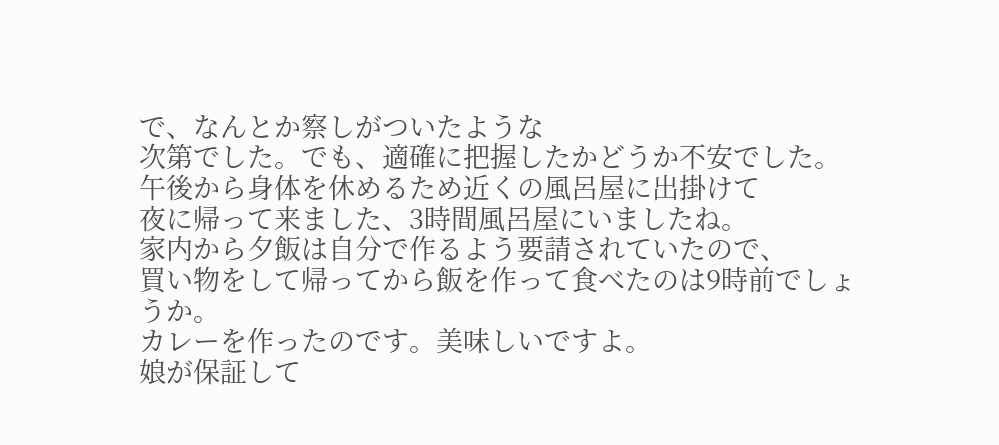で、なんとか察しがついたような
次第でした。でも、適確に把握したかどうか不安でした。
午後から身体を休めるため近くの風呂屋に出掛けて
夜に帰って来ました、3時間風呂屋にいましたね。
家内から夕飯は自分で作るよう要請されていたので、
買い物をして帰ってから飯を作って食べたのは9時前でしょうか。
カレーを作ったのです。美味しいですよ。
娘が保証して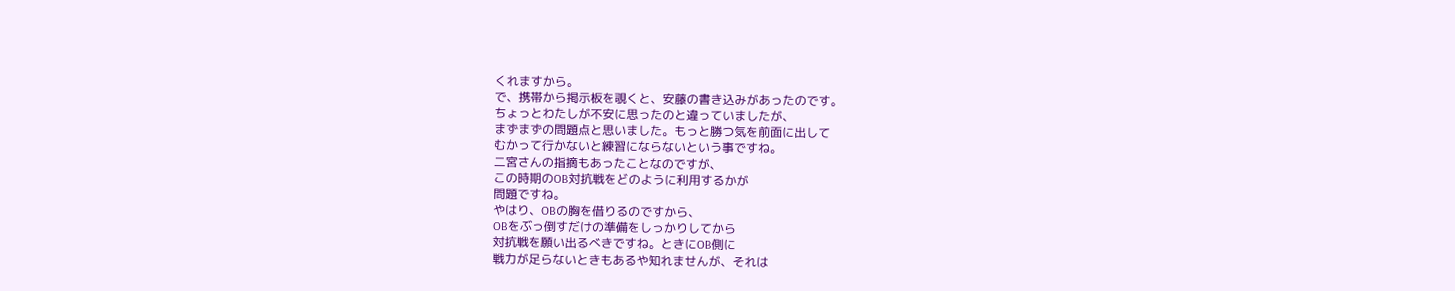くれますから。
で、携帯から掲示板を覗くと、安藤の書き込みがあったのです。
ちょっとわたしが不安に思ったのと違っていましたが、
まずまずの問題点と思いました。もっと勝つ気を前面に出して
むかって行かないと練習にならないという事ですね。
二宮さんの指摘もあったことなのですが、
この時期のOB対抗戦をどのように利用するかが
問題ですね。
やはり、OBの胸を借りるのですから、
OBをぶっ倒すだけの準備をしっかりしてから
対抗戦を願い出るべきですね。ときにOB側に
戦力が足らないときもあるや知れませんが、それは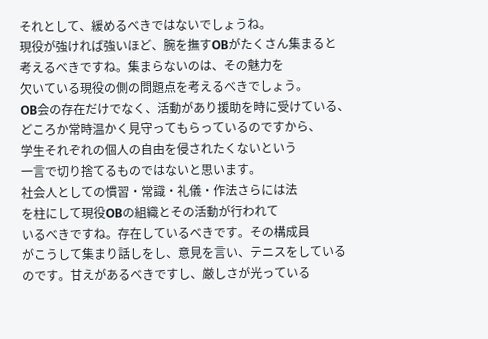それとして、緩めるべきではないでしょうね。
現役が強ければ強いほど、腕を撫すOBがたくさん集まると
考えるべきですね。集まらないのは、その魅力を
欠いている現役の側の問題点を考えるべきでしょう。
OB会の存在だけでなく、活動があり援助を時に受けている、
どころか常時温かく見守ってもらっているのですから、
学生それぞれの個人の自由を侵されたくないという
一言で切り捨てるものではないと思います。
社会人としての慣習・常識・礼儀・作法さらには法
を柱にして現役OBの組織とその活動が行われて
いるべきですね。存在しているべきです。その構成員
がこうして集まり話しをし、意見を言い、テニスをしている
のです。甘えがあるべきですし、厳しさが光っている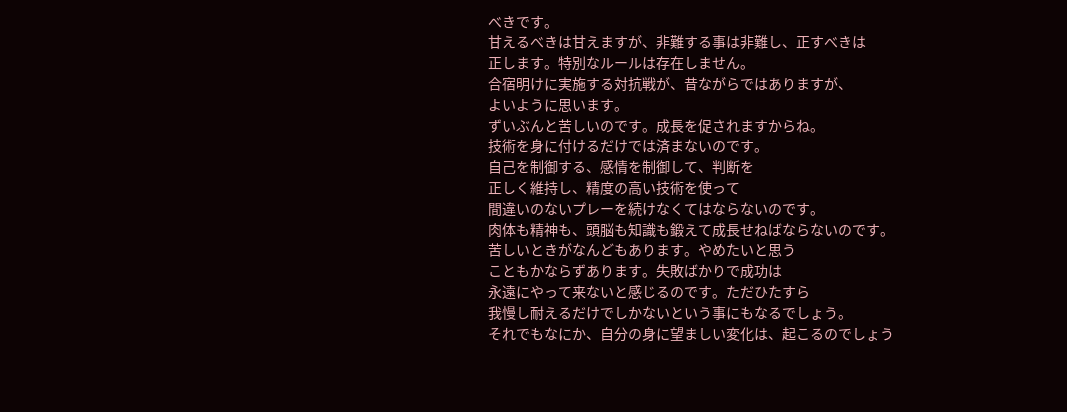べきです。
甘えるべきは甘えますが、非難する事は非難し、正すべきは
正します。特別なルールは存在しません。
合宿明けに実施する対抗戦が、昔ながらではありますが、
よいように思います。
ずいぶんと苦しいのです。成長を促されますからね。
技術を身に付けるだけでは済まないのです。
自己を制御する、感情を制御して、判断を
正しく維持し、精度の高い技術を使って
間違いのないプレーを続けなくてはならないのです。
肉体も精神も、頭脳も知識も鍛えて成長せねばならないのです。
苦しいときがなんどもあります。やめたいと思う
こともかならずあります。失敗ばかりで成功は
永遠にやって来ないと感じるのです。ただひたすら
我慢し耐えるだけでしかないという事にもなるでしょう。
それでもなにか、自分の身に望ましい変化は、起こるのでしょう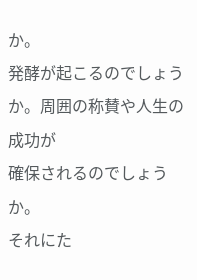か。
発酵が起こるのでしょうか。周囲の称賛や人生の成功が
確保されるのでしょうか。
それにた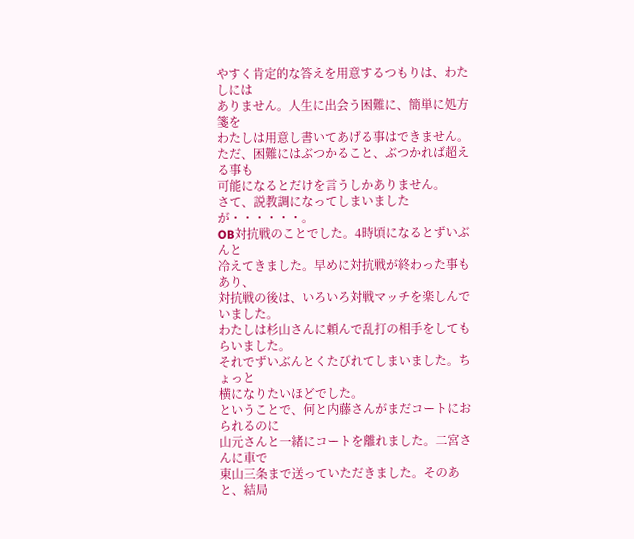やすく肯定的な答えを用意するつもりは、わたしには
ありません。人生に出会う困難に、簡単に処方箋を
わたしは用意し書いてあげる事はできません。
ただ、困難にはぶつかること、ぶつかれば超える事も
可能になるとだけを言うしかありません。
さて、説教調になってしまいましたが・・・・・・。
OB対抗戦のことでした。4時頃になるとずいぶんと
冷えてきました。早めに対抗戦が終わった事もあり、
対抗戦の後は、いろいろ対戦マッチを楽しんでいました。
わたしは杉山さんに頼んで乱打の相手をしてもらいました。
それでずいぶんとくたびれてしまいました。ちょっと
横になりたいほどでした。
ということで、何と内藤さんがまだコートにおられるのに
山元さんと一緒にコートを離れました。二宮さんに車で
東山三条まで送っていただきました。そのあと、結局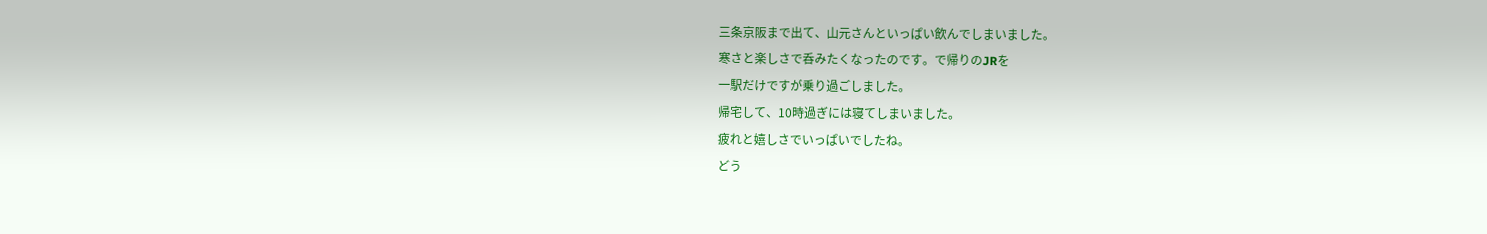三条京阪まで出て、山元さんといっぱい飲んでしまいました。
寒さと楽しさで呑みたくなったのです。で帰りのJRを
一駅だけですが乗り過ごしました。
帰宅して、10時過ぎには寝てしまいました。
疲れと嬉しさでいっぱいでしたね。
どう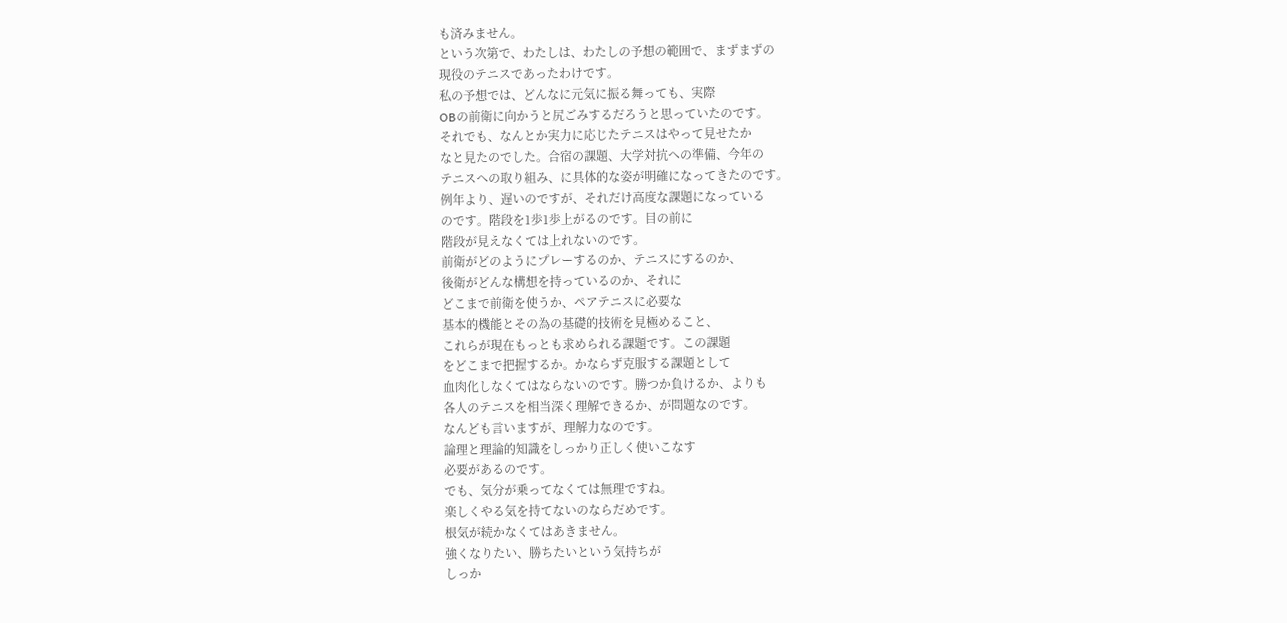も済みません。
という次第で、わたしは、わたしの予想の範囲で、まずまずの
現役のテニスであったわけです。
私の予想では、どんなに元気に振る舞っても、実際
OBの前衛に向かうと尻ごみするだろうと思っていたのです。
それでも、なんとか実力に応じたテニスはやって見せたか
なと見たのでした。合宿の課題、大学対抗への準備、今年の
テニスへの取り組み、に具体的な姿が明確になってきたのです。
例年より、遅いのですが、それだけ高度な課題になっている
のです。階段を1歩1歩上がるのです。目の前に
階段が見えなくては上れないのです。
前衛がどのようにプレーするのか、テニスにするのか、
後衛がどんな構想を持っているのか、それに
どこまで前衛を使うか、ペアテニスに必要な
基本的機能とその為の基礎的技術を見極めること、
これらが現在もっとも求められる課題です。この課題
をどこまで把握するか。かならず克服する課題として
血肉化しなくてはならないのです。勝つか負けるか、よりも
各人のテニスを相当深く理解できるか、が問題なのです。
なんども言いますが、理解力なのです。
論理と理論的知識をしっかり正しく使いこなす
必要があるのです。
でも、気分が乗ってなくては無理ですね。
楽しくやる気を持てないのならだめです。
根気が続かなくてはあきません。
強くなりたい、勝ちたいという気持ちが
しっか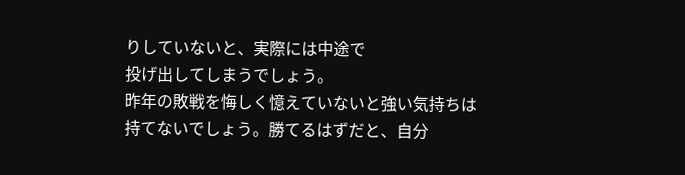りしていないと、実際には中途で
投げ出してしまうでしょう。
昨年の敗戦を悔しく憶えていないと強い気持ちは
持てないでしょう。勝てるはずだと、自分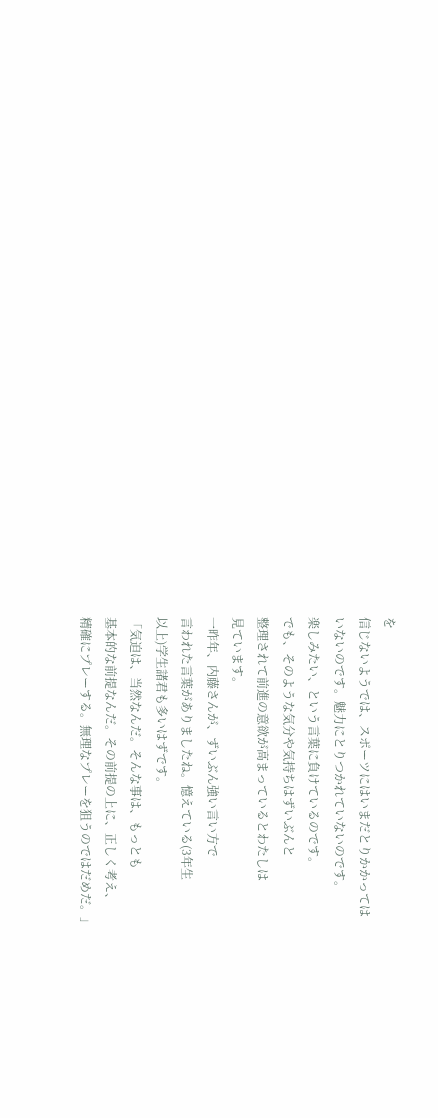を
信じないようでは、スポーツにはいまだとりかかっては
いないのです。魅力にとりつかれていないのです。
楽しみたい、という言葉に負けているのです。
でも、そのような気分や気持ちはずいぶんと
整理されて前進の意欲が高まっているとわたしは
見ています。
一昨年、内藤さんが、ずいぶん強い言い方で
言われた言葉がありましたね。憶えている(3年生
以上)学生諸君も多いはずです。
「気迫は、当然なんだ。そんな事は、もっとも
基本的な前提なんだ。その前提の上に、正しく考え、
精確にプレーする。無理なプレーを狙うのではだめだ。」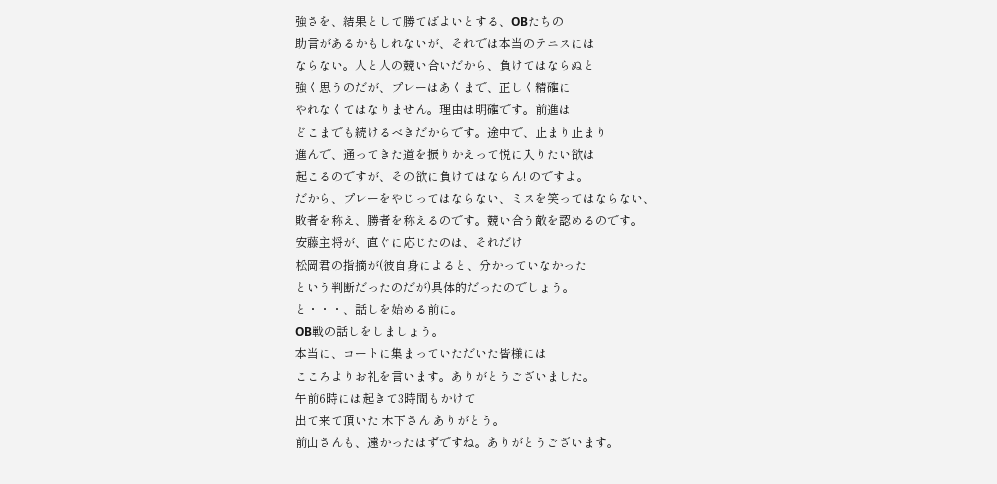強さを、結果として勝てばよいとする、OBたちの
助言があるかもしれないが、それでは本当のテニスには
ならない。人と人の競い合いだから、負けてはならぬと
強く思うのだが、プレーはあくまで、正しく精確に
やれなくてはなりません。理由は明確です。前進は
どこまでも続けるべきだからです。途中で、止まり止まり
進んで、通ってきた道を振りかえって悦に入りたい欲は
起こるのですが、その欲に負けてはならん! のですよ。
だから、プレーをやじってはならない、ミスを笑ってはならない、
敗者を称え、勝者を称えるのです。競い合う敵を認めるのです。
安藤主将が、直ぐに応じたのは、それだけ
松岡君の指摘が(彼自身によると、分かっていなかった
という判断だったのだが)具体的だったのでしょう。
と・・・、話しを始める前に。
OB戦の話しをしましょう。
本当に、コートに集まっていただいた皆様には
こころよりお礼を言います。ありがとうございました。
午前6時には起きて3時間もかけて
出て来て頂いた 木下さん ありがとう。
前山さんも、遠かったはずですね。ありがとうございます。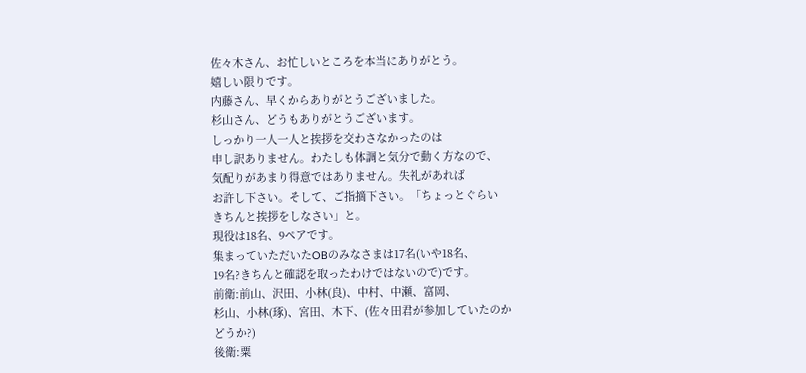佐々木さん、お忙しいところを本当にありがとう。
嬉しい限りです。
内藤さん、早くからありがとうございました。
杉山さん、どうもありがとうございます。
しっかり一人一人と挨拶を交わさなかったのは
申し訳ありません。わたしも体調と気分で動く方なので、
気配りがあまり得意ではありません。失礼があれば
お許し下さい。そして、ご指摘下さい。「ちょっとぐらい
きちんと挨拶をしなさい」と。
現役は18名、9ペアです。
集まっていただいたOBのみなさまは17名(いや18名、
19名?きちんと確認を取ったわけではないので)です。
前衛:前山、沢田、小林(良)、中村、中瀬、富岡、
杉山、小林(琢)、宮田、木下、(佐々田君が参加していたのか
どうか?)
後衛:粟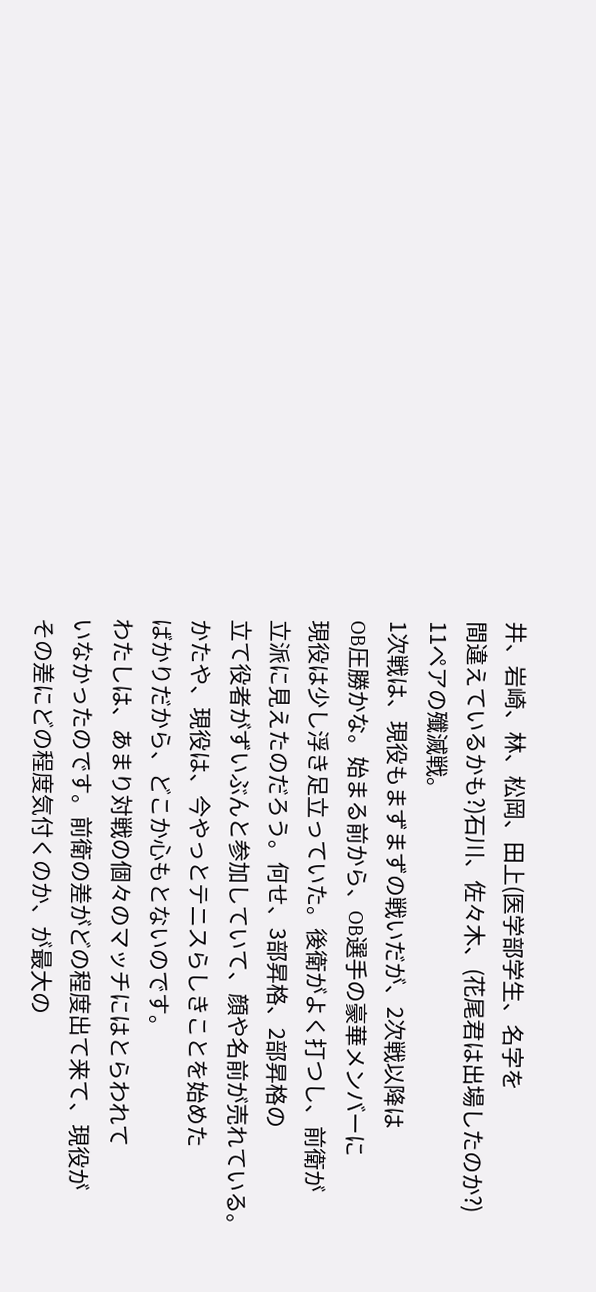井、岩崎、林、松岡、田上(医学部学生、名字を
間違えているかも?)石川、佐々木、(花尾君は出場したのか?)
11ペアの殲滅戦。
1次戦は、現役もまずまずの戦いだが、2次戦以降は
OB圧勝かな。始まる前から、OB選手の豪華メンバーに
現役は少し浮き足立っていた。後衛がよく打つし、前衛が
立派に見えたのだろう。何せ、3部昇格、2部昇格の
立て役者がずいぶんと参加していて、顔や名前が売れている。
かたや、現役は、今やっとテニスらしきことを始めた
ばかりだから、どこか心もとないのです。
わたしは、あまり対戦の個々のマッチにはとらわれて
いなかったのです。前衛の差がどの程度出て来て、現役が
その差にどの程度気付くのか、が最大の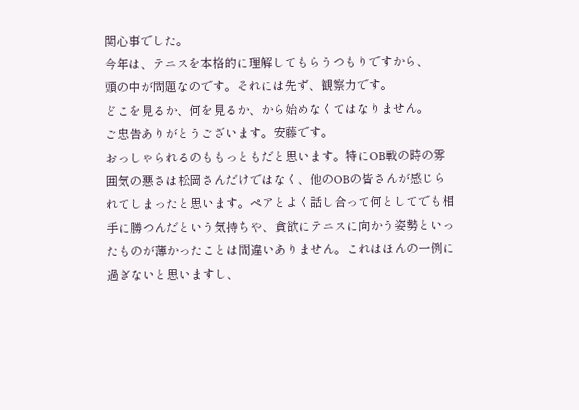関心事でした。
今年は、テニスを本格的に理解してもらうつもりですから、
頭の中が問題なのです。それには先ず、観察力です。
どこを見るか、何を見るか、から始めなくてはなりません。
ご忠告ありがとうございます。安藤です。
おっしゃられるのももっともだと思います。特にOB戦の時の雰
囲気の悪さは松岡さんだけではなく、他のOBの皆さんが感じら
れてしまったと思います。ペアとよく話し合って何としてでも相
手に勝つんだという気持ちや、貪欲にテニスに向かう姿勢といっ
たものが薄かったことは間違いありません。これはほんの一例に
過ぎないと思いますし、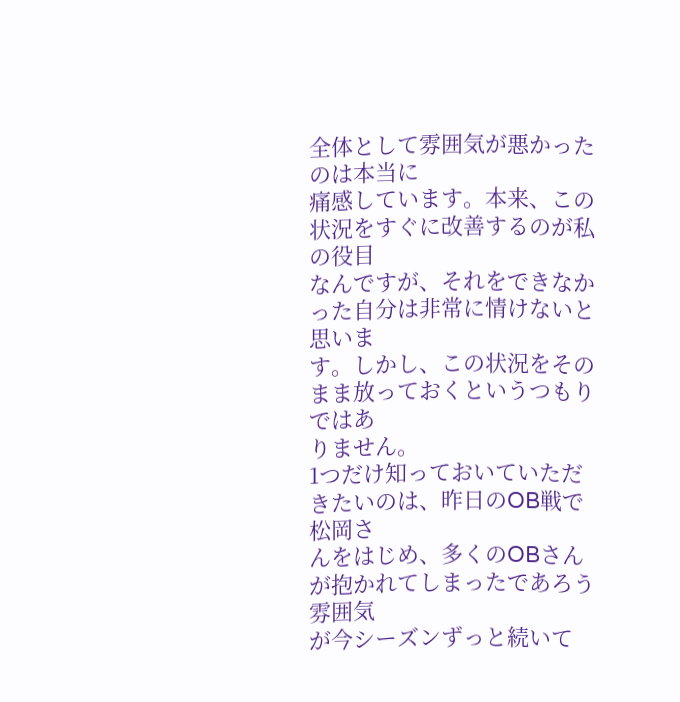全体として雰囲気が悪かったのは本当に
痛感しています。本来、この状況をすぐに改善するのが私の役目
なんですが、それをできなかった自分は非常に情けないと思いま
す。しかし、この状況をそのまま放っておくというつもりではあ
りません。
1つだけ知っておいていただきたいのは、昨日のOB戦で松岡さ
んをはじめ、多くのOBさんが抱かれてしまったであろう雰囲気
が今シーズンずっと続いて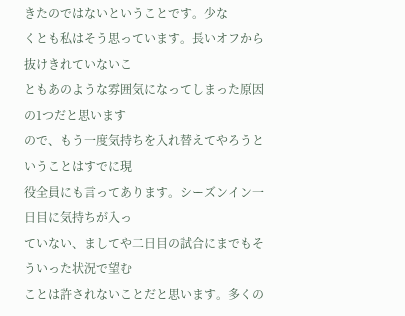きたのではないということです。少な
くとも私はそう思っています。長いオフから抜けきれていないこ
ともあのような雰囲気になってしまった原因の1つだと思います
ので、もう一度気持ちを入れ替えてやろうということはすでに現
役全員にも言ってあります。シーズンイン一日目に気持ちが入っ
ていない、ましてや二日目の試合にまでもそういった状況で望む
ことは許されないことだと思います。多くの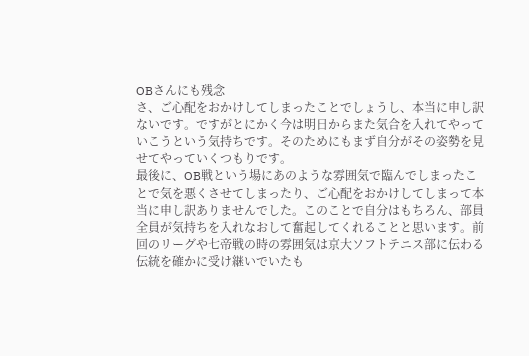OBさんにも残念
さ、ご心配をおかけしてしまったことでしょうし、本当に申し訳
ないです。ですがとにかく今は明日からまた気合を入れてやって
いこうという気持ちです。そのためにもまず自分がその姿勢を見
せてやっていくつもりです。
最後に、OB戦という場にあのような雰囲気で臨んでしまったこ
とで気を悪くさせてしまったり、ご心配をおかけしてしまって本
当に申し訳ありませんでした。このことで自分はもちろん、部員
全員が気持ちを入れなおして奮起してくれることと思います。前
回のリーグや七帝戦の時の雰囲気は京大ソフトテニス部に伝わる
伝統を確かに受け継いでいたも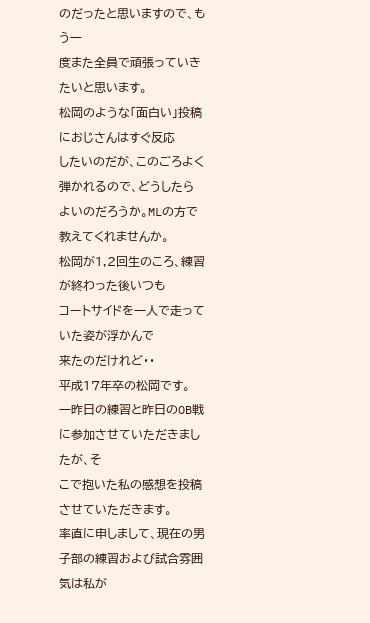のだったと思いますので、もう一
度また全員で頑張っていきたいと思います。
松岡のような「面白い」投稿におじさんはすぐ反応
したいのだが、このごろよく弾かれるので、どうしたら
よいのだろうか。MLの方で教えてくれませんか。
松岡が1,2回生のころ、練習が終わった後いつも
コートサイドを一人で走っていた姿が浮かんで
来たのだけれど・・
平成17年卒の松岡です。
一昨日の練習と昨日のOB戦に参加させていただきましたが、そ
こで抱いた私の感想を投稿させていただきます。
率直に申しまして、現在の男子部の練習および試合雰囲気は私が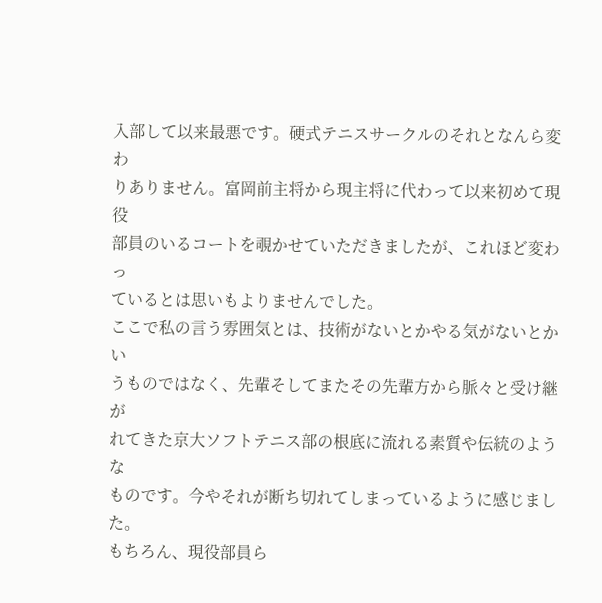入部して以来最悪です。硬式テニスサークルのそれとなんら変わ
りありません。富岡前主将から現主将に代わって以来初めて現役
部員のいるコートを覗かせていただきましたが、これほど変わっ
ているとは思いもよりませんでした。
ここで私の言う雰囲気とは、技術がないとかやる気がないとかい
うものではなく、先輩そしてまたその先輩方から脈々と受け継が
れてきた京大ソフトテニス部の根底に流れる素質や伝統のような
ものです。今やそれが断ち切れてしまっているように感じまし
た。
もちろん、現役部員ら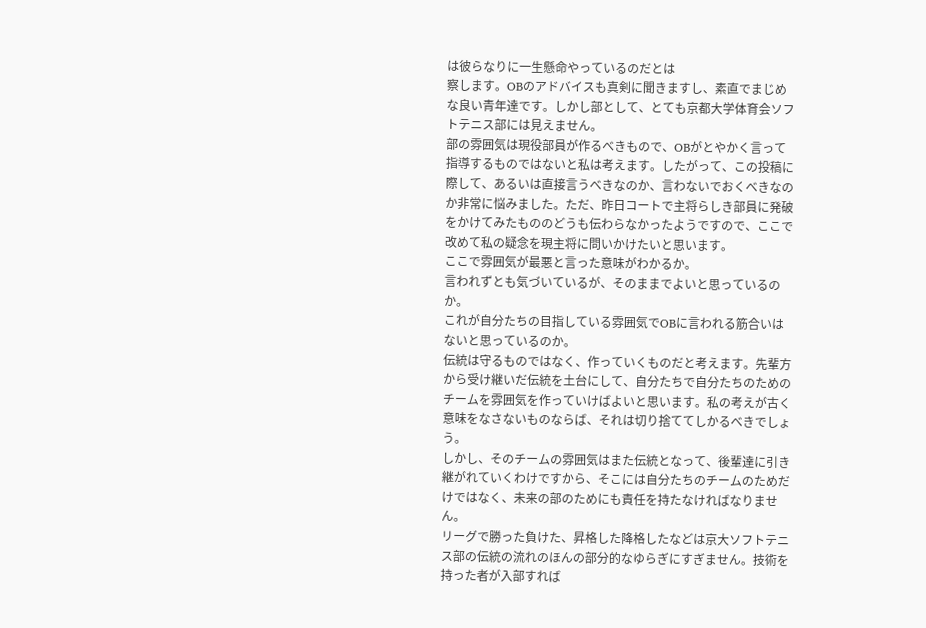は彼らなりに一生懸命やっているのだとは
察します。OBのアドバイスも真剣に聞きますし、素直でまじめ
な良い青年達です。しかし部として、とても京都大学体育会ソフ
トテニス部には見えません。
部の雰囲気は現役部員が作るべきもので、OBがとやかく言って
指導するものではないと私は考えます。したがって、この投稿に
際して、あるいは直接言うべきなのか、言わないでおくべきなの
か非常に悩みました。ただ、昨日コートで主将らしき部員に発破
をかけてみたもののどうも伝わらなかったようですので、ここで
改めて私の疑念を現主将に問いかけたいと思います。
ここで雰囲気が最悪と言った意味がわかるか。
言われずとも気づいているが、そのままでよいと思っているの
か。
これが自分たちの目指している雰囲気でOBに言われる筋合いは
ないと思っているのか。
伝統は守るものではなく、作っていくものだと考えます。先輩方
から受け継いだ伝統を土台にして、自分たちで自分たちのための
チームを雰囲気を作っていけばよいと思います。私の考えが古く
意味をなさないものならば、それは切り捨ててしかるべきでしょ
う。
しかし、そのチームの雰囲気はまた伝統となって、後輩達に引き
継がれていくわけですから、そこには自分たちのチームのためだ
けではなく、未来の部のためにも責任を持たなければなりませ
ん。
リーグで勝った負けた、昇格した降格したなどは京大ソフトテニ
ス部の伝統の流れのほんの部分的なゆらぎにすぎません。技術を
持った者が入部すれば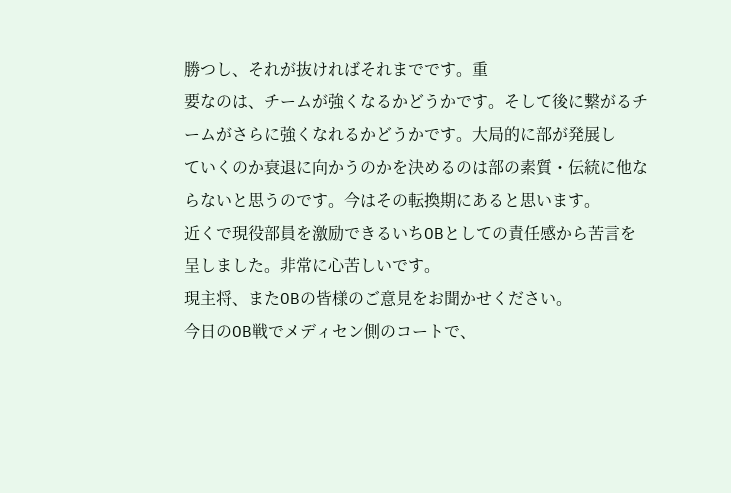勝つし、それが抜ければそれまでです。重
要なのは、チームが強くなるかどうかです。そして後に繋がるチ
ームがさらに強くなれるかどうかです。大局的に部が発展し
ていくのか衰退に向かうのかを決めるのは部の素質・伝統に他な
らないと思うのです。今はその転換期にあると思います。
近くで現役部員を激励できるいちOBとしての責任感から苦言を
呈しました。非常に心苦しいです。
現主将、またOBの皆様のご意見をお聞かせください。
今日のOB戦でメディセン側のコートで、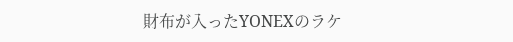財布が入ったYONEXのラケ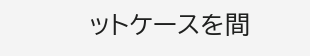ットケースを間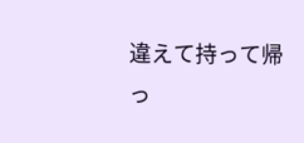違えて持って帰っ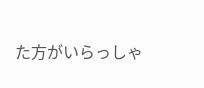た方がいらっしゃ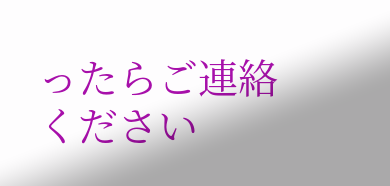ったらご連絡
ください